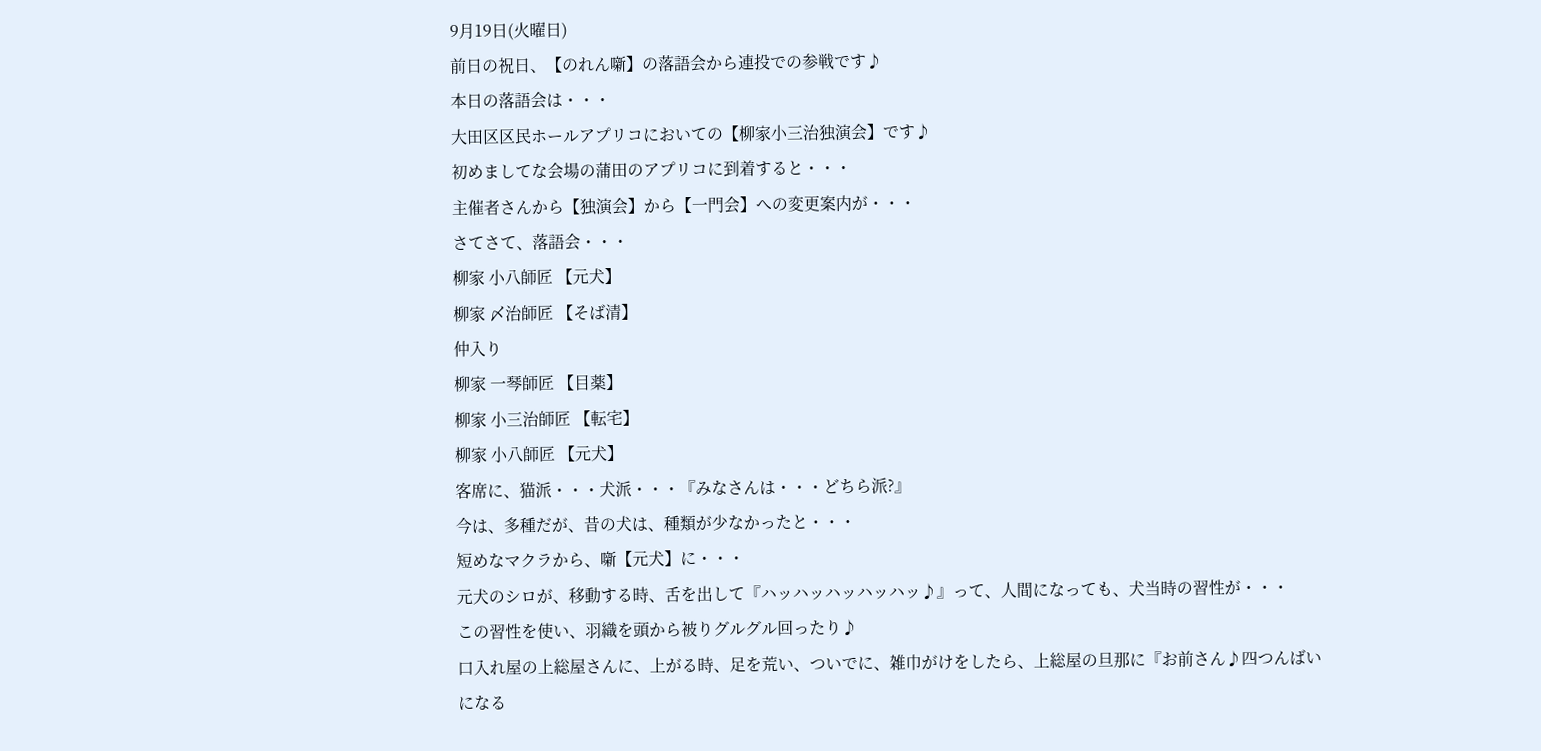9月19日(火曜日)
前日の祝日、【のれん噺】の落語会から連投での参戦です♪
本日の落語会は・・・
大田区区民ホールアプリコにおいての【柳家小三治独演会】です♪
初めましてな会場の蒲田のアプリコに到着すると・・・
主催者さんから【独演会】から【一門会】への変更案内が・・・
さてさて、落語会・・・
柳家 小八師匠 【元犬】
柳家 〆治師匠 【そば清】
仲入り
柳家 一琴師匠 【目薬】
柳家 小三治師匠 【転宅】
柳家 小八師匠 【元犬】
客席に、猫派・・・犬派・・・『みなさんは・・・どちら派?』
今は、多種だが、昔の犬は、種類が少なかったと・・・
短めなマクラから、噺【元犬】に・・・
元犬のシロが、移動する時、舌を出して『ハッハッハッハッハッ♪』って、人間になっても、犬当時の習性が・・・
この習性を使い、羽織を頭から被りグルグル回ったり♪
口入れ屋の上総屋さんに、上がる時、足を荒い、ついでに、雑巾がけをしたら、上総屋の旦那に『お前さん♪四つんばいになる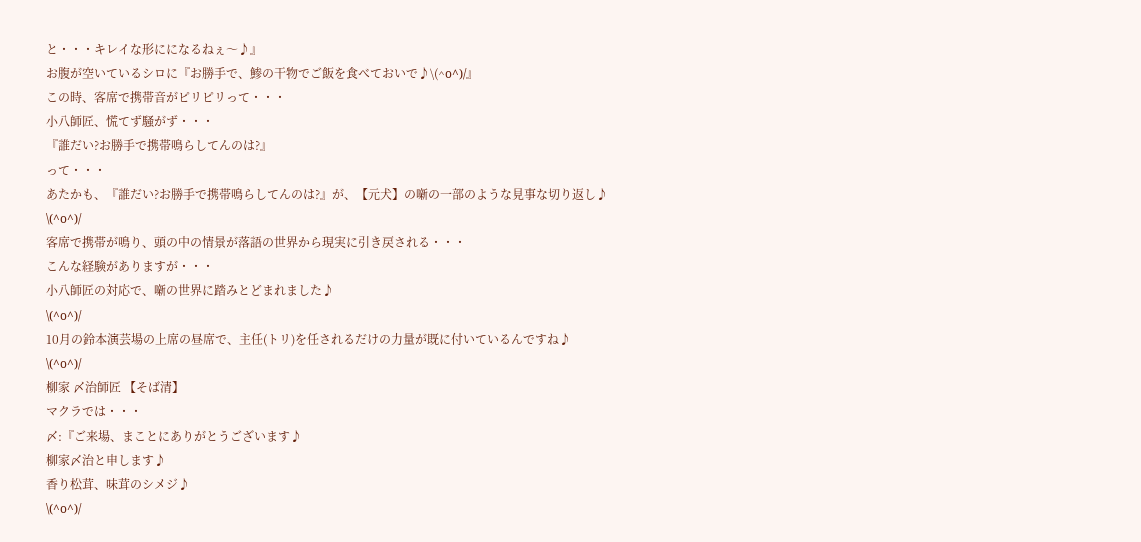と・・・キレイな形にになるねぇ〜♪』
お腹が空いているシロに『お勝手で、鯵の干物でご飯を食べておいで♪\(^o^)/』
この時、客席で携帯音がピリピリって・・・
小八師匠、慌てず騒がず・・・
『誰だい?お勝手で携帯鳴らしてんのは?』
って・・・
あたかも、『誰だい?お勝手で携帯鳴らしてんのは?』が、【元犬】の噺の一部のような見事な切り返し♪
\(^o^)/
客席で携帯が鳴り、頭の中の情景が落語の世界から現実に引き戻される・・・
こんな経験がありますが・・・
小八師匠の対応で、噺の世界に踏みとどまれました♪
\(^o^)/
10月の鈴本演芸場の上席の昼席で、主任(トリ)を任されるだけの力量が既に付いているんですね♪
\(^o^)/
柳家 〆治師匠 【そば清】
マクラでは・・・
〆:『ご来場、まことにありがとうございます♪
柳家〆治と申します♪
香り松茸、味茸のシメジ♪
\(^o^)/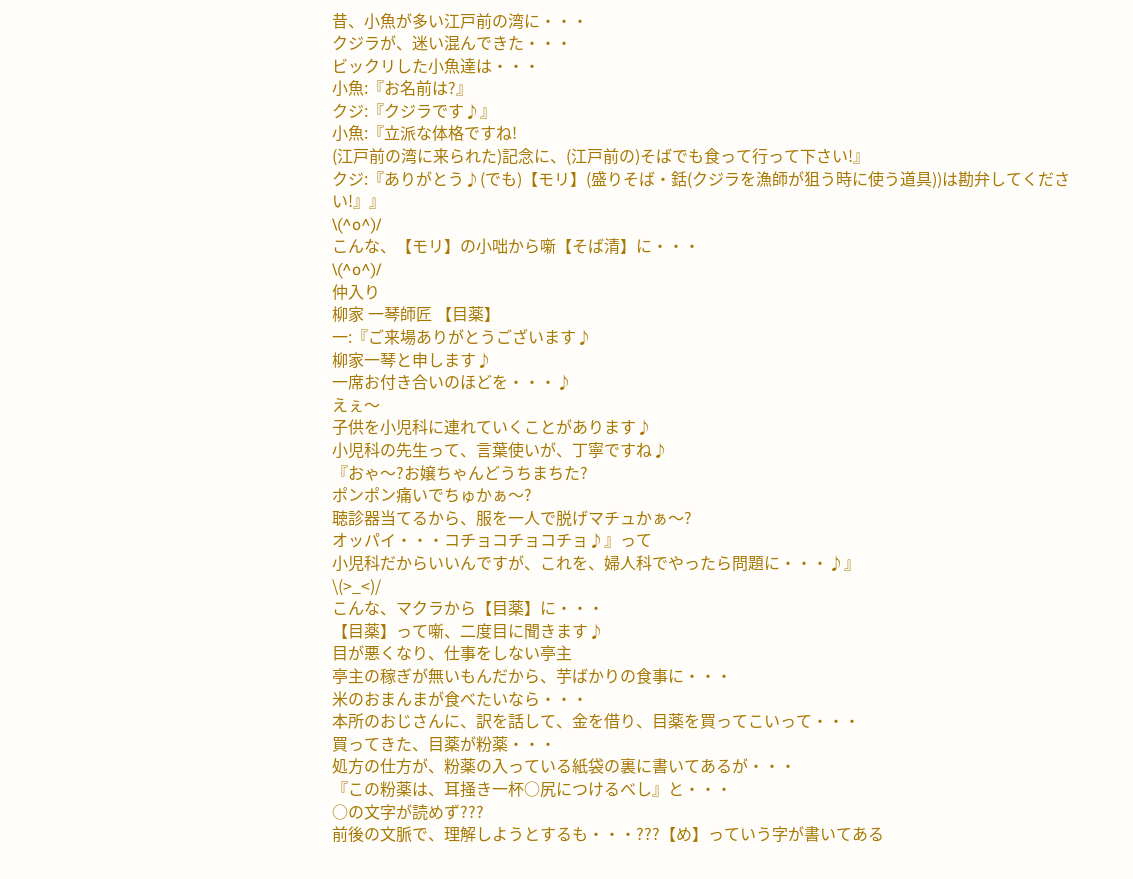昔、小魚が多い江戸前の湾に・・・
クジラが、迷い混んできた・・・
ビックリした小魚達は・・・
小魚:『お名前は?』
クジ:『クジラです♪』
小魚:『立派な体格ですね!
(江戸前の湾に来られた)記念に、(江戸前の)そばでも食って行って下さい!』
クジ:『ありがとう♪(でも)【モリ】(盛りそば・銛(クジラを漁師が狙う時に使う道具))は勘弁してください!』』
\(^o^)/
こんな、【モリ】の小咄から噺【そば清】に・・・
\(^o^)/
仲入り
柳家 一琴師匠 【目薬】
一:『ご来場ありがとうございます♪
柳家一琴と申します♪
一席お付き合いのほどを・・・♪
えぇ〜
子供を小児科に連れていくことがあります♪
小児科の先生って、言葉使いが、丁寧ですね♪
『おゃ〜?お嬢ちゃんどうちまちた?
ポンポン痛いでちゅかぁ〜?
聴診器当てるから、服を一人で脱げマチュかぁ〜?
オッパイ・・・コチョコチョコチョ♪』って
小児科だからいいんですが、これを、婦人科でやったら問題に・・・♪』
\(>_<)/
こんな、マクラから【目薬】に・・・
【目薬】って噺、二度目に聞きます♪
目が悪くなり、仕事をしない亭主
亭主の稼ぎが無いもんだから、芋ばかりの食事に・・・
米のおまんまが食べたいなら・・・
本所のおじさんに、訳を話して、金を借り、目薬を買ってこいって・・・
買ってきた、目薬が粉薬・・・
処方の仕方が、粉薬の入っている紙袋の裏に書いてあるが・・・
『この粉薬は、耳掻き一杯○尻につけるべし』と・・・
○の文字が読めず???
前後の文脈で、理解しようとするも・・・???【め】っていう字が書いてある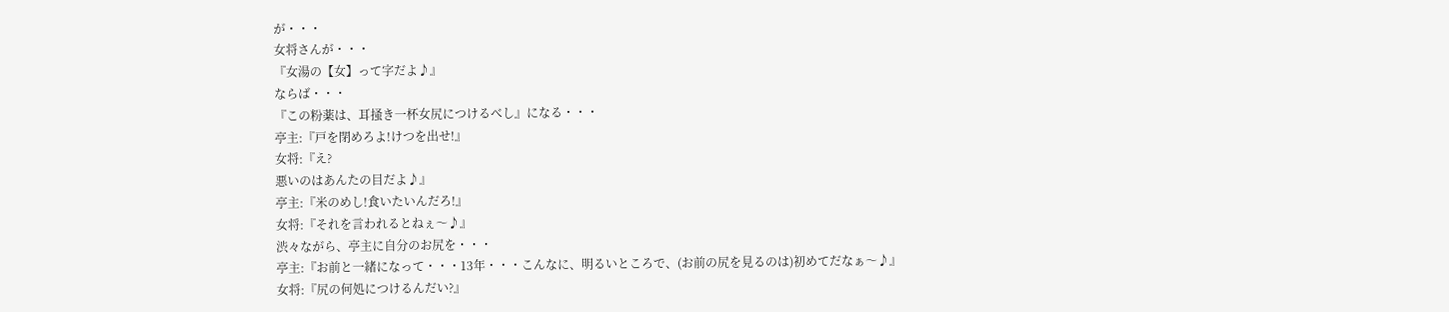が・・・
女将さんが・・・
『女湯の【女】って字だよ♪』
ならば・・・
『この粉薬は、耳掻き一杯女尻につけるべし』になる・・・
亭主:『戸を閉めろよ!けつを出せ!』
女将:『え?
悪いのはあんたの目だよ♪』
亭主:『米のめし!食いたいんだろ!』
女将:『それを言われるとねぇ〜♪』
渋々ながら、亭主に自分のお尻を・・・
亭主:『お前と一緒になって・・・13年・・・こんなに、明るいところで、(お前の尻を見るのは)初めてだなぁ〜♪』
女将:『尻の何処につけるんだい?』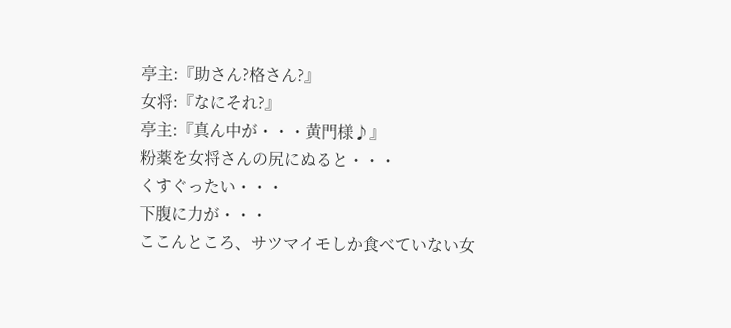亭主:『助さん?格さん?』
女将:『なにそれ?』
亭主:『真ん中が・・・黄門様♪』
粉薬を女将さんの尻にぬると・・・
くすぐったい・・・
下腹に力が・・・
ここんところ、サツマイモしか食べていない女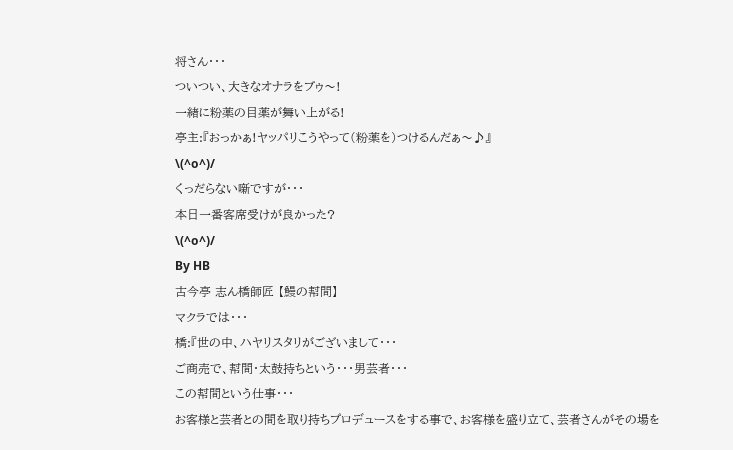将さん・・・
ついつい、大きなオナラをブゥ〜!
一緒に粉薬の目薬が舞い上がる!
亭主:『おっかぁ!ヤッパリこうやって(粉薬を)つけるんだぁ〜♪』
\(^o^)/
くっだらない噺ですが・・・
本日一番客席受けが良かった?
\(^o^)/
By HB
古今亭 志ん橋師匠 【鰻の幇間】
マクラでは・・・
橋:『世の中、ハヤリスタリがございまして・・・
ご商売で、幇間・太鼓持ちという・・・男芸者・・・
この幇間という仕事・・・
お客様と芸者との間を取り持ちプロデュースをする事で、お客様を盛り立て、芸者さんがその場を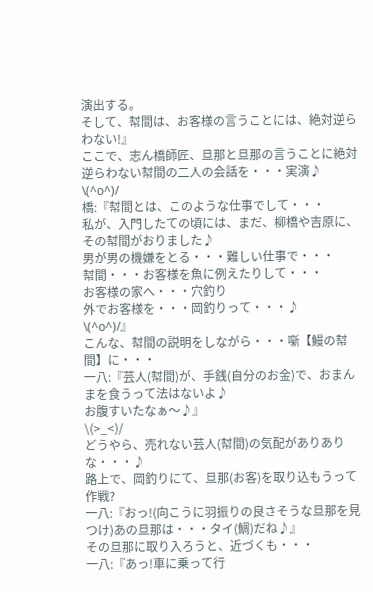演出する。
そして、幇間は、お客様の言うことには、絶対逆らわない!』
ここで、志ん橋師匠、旦那と旦那の言うことに絶対逆らわない幇間の二人の会話を・・・実演♪
\(^o^)/
橋:『幇間とは、このような仕事でして・・・
私が、入門したての頃には、まだ、柳橋や吉原に、その幇間がおりました♪
男が男の機嫌をとる・・・難しい仕事で・・・
幇間・・・お客様を魚に例えたりして・・・
お客様の家へ・・・穴釣り
外でお客様を・・・岡釣りって・・・♪
\(^o^)/』
こんな、幇間の説明をしながら・・・噺【鰻の幇間】に・・・
一八:『芸人(幇間)が、手銭(自分のお金)で、おまんまを食うって法はないよ♪
お腹すいたなぁ〜♪』
\(>_<)/
どうやら、売れない芸人(幇間)の気配がありありな・・・♪
路上で、岡釣りにて、旦那(お客)を取り込もうって作戦?
一八:『おっ!(向こうに羽振りの良さそうな旦那を見つけ)あの旦那は・・・タイ(鯛)だね♪』
その旦那に取り入ろうと、近づくも・・・
一八:『あっ!車に乗って行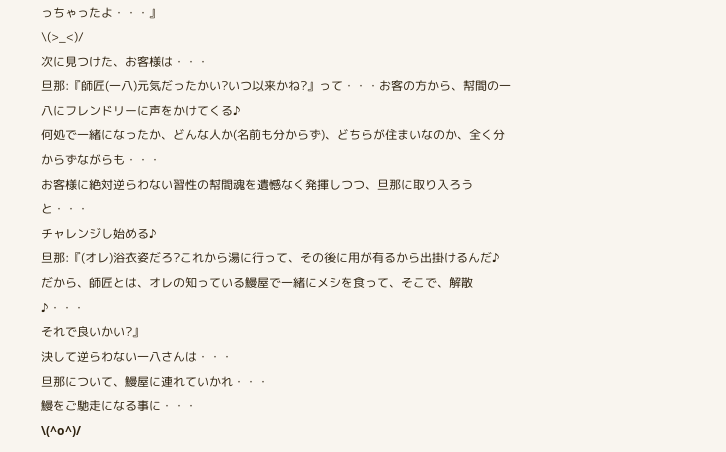っちゃったよ・・・』
\(>_<)/
次に見つけた、お客様は・・・
旦那:『師匠(一八)元気だったかい?いつ以来かね?』って・・・お客の方から、幇間の一八にフレンドリーに声をかけてくる♪
何処で一緒になったか、どんな人か(名前も分からず)、どちらが住まいなのか、全く分からずながらも・・・
お客様に絶対逆らわない習性の幇間魂を遺憾なく発揮しつつ、旦那に取り入ろうと・・・
チャレンジし始める♪
旦那:『(オレ)浴衣姿だろ?これから湯に行って、その後に用が有るから出掛けるんだ♪
だから、師匠とは、オレの知っている鰻屋で一緒にメシを食って、そこで、解散♪・・・
それで良いかい?』
決して逆らわない一八さんは・・・
旦那について、鰻屋に連れていかれ・・・
鰻をご馳走になる事に・・・
\(^o^)/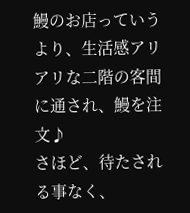鰻のお店っていうより、生活感アリアリな二階の客間に通され、鰻を注文♪
さほど、待たされる事なく、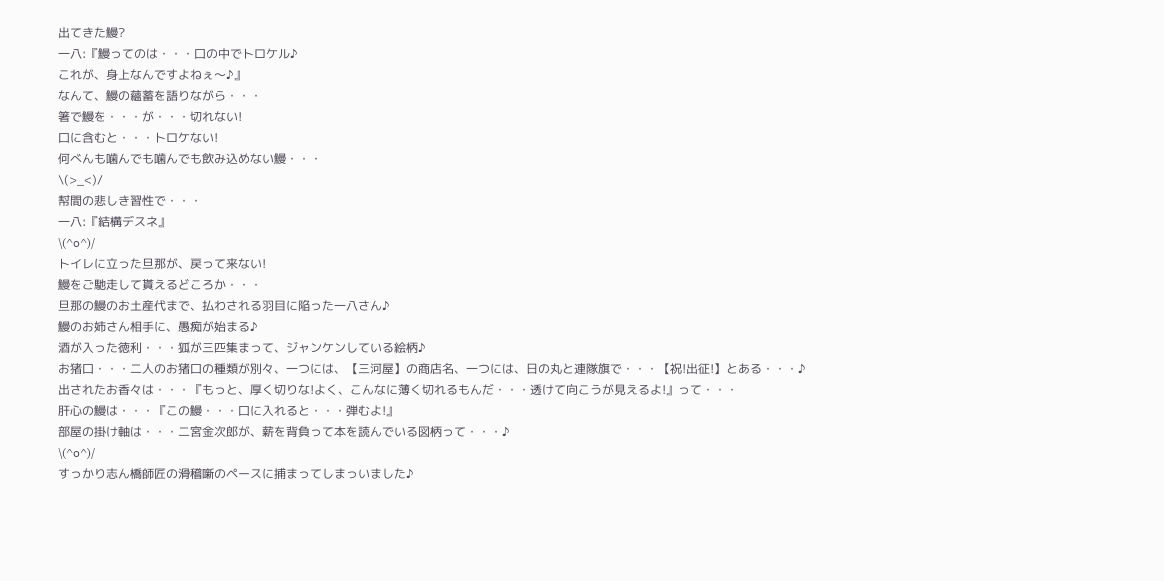出てきた鰻?
一八:『鰻ってのは・・・口の中でトロケル♪
これが、身上なんですよねぇ〜♪』
なんて、鰻の蘊蓄を語りながら・・・
箸で鰻を・・・が・・・切れない!
口に含むと・・・トロケない!
何べんも噛んでも噛んでも飲み込めない鰻・・・
\(>_<)/
幇間の悲しき習性で・・・
一八:『結構デスネ』
\(^o^)/
トイレに立った旦那が、戻って来ない!
鰻をご馳走して貰えるどころか・・・
旦那の鰻のお土産代まで、払わされる羽目に陥った一八さん♪
鰻のお姉さん相手に、愚痴が始まる♪
酒が入った徳利・・・狐が三匹集まって、ジャンケンしている絵柄♪
お猪口・・・二人のお猪口の種類が別々、一つには、【三河屋】の商店名、一つには、日の丸と連隊旗で・・・【祝!出征!】とある・・・♪
出されたお香々は・・・『もっと、厚く切りな!よく、こんなに薄く切れるもんだ・・・透けて向こうが見えるよ!』って・・・
肝心の鰻は・・・『この鰻・・・口に入れると・・・弾むよ!』
部屋の掛け軸は・・・二宮金次郎が、薪を背負って本を読んでいる図柄って・・・♪
\(^o^)/
すっかり志ん橋師匠の滑稽噺のペースに捕まってしまっいました♪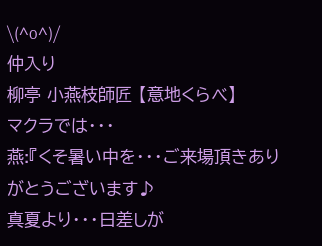\(^o^)/
仲入り
柳亭 小燕枝師匠 【意地くらべ】
マクラでは・・・
燕:『くそ暑い中を・・・ご来場頂きありがとうございます♪
真夏より・・・日差しが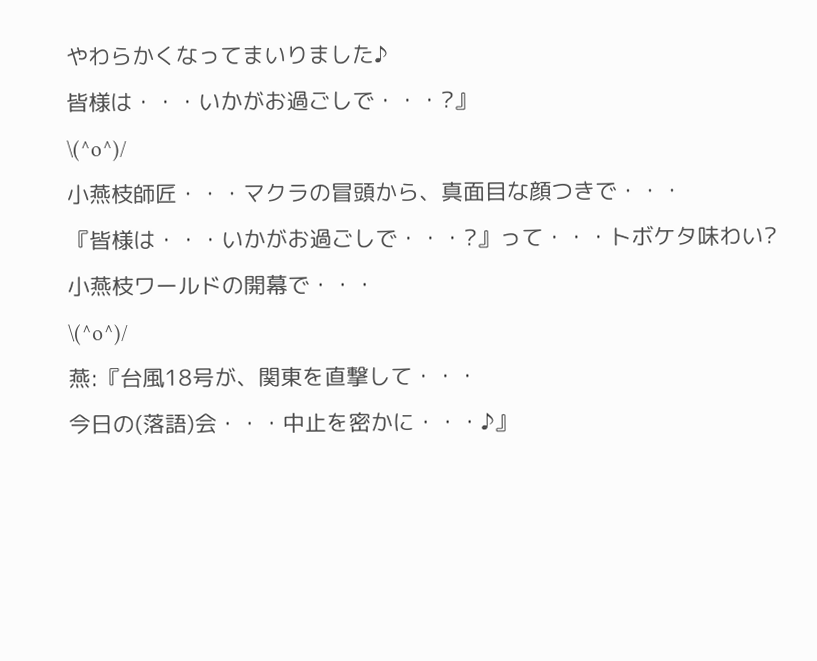やわらかくなってまいりました♪
皆様は・・・いかがお過ごしで・・・?』
\(^o^)/
小燕枝師匠・・・マクラの冒頭から、真面目な顔つきで・・・
『皆様は・・・いかがお過ごしで・・・?』って・・・トボケタ味わい?
小燕枝ワールドの開幕で・・・
\(^o^)/
燕:『台風18号が、関東を直撃して・・・
今日の(落語)会・・・中止を密かに・・・♪』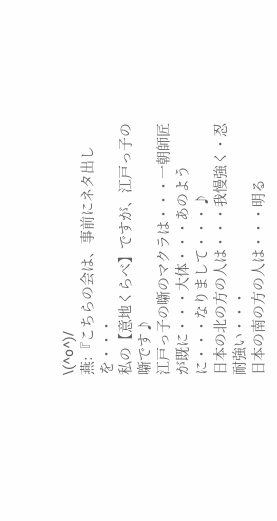\(^o^)/
燕:『こちらの会は、事前にネタ出しを・・・
私の【意地くらべ】ですが、江戸っ子の噺です♪
江戸っ子の噺のマクラは・・・一朝師匠が既に・・・大体・・・あのように・・・なりまして・・・♪
日本の北の方の人は・・・我慢強く・忍耐強い・・・
日本の南の方の人は・・・明る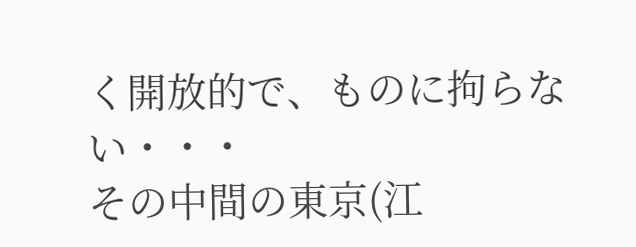く開放的で、ものに拘らない・・・
その中間の東京(江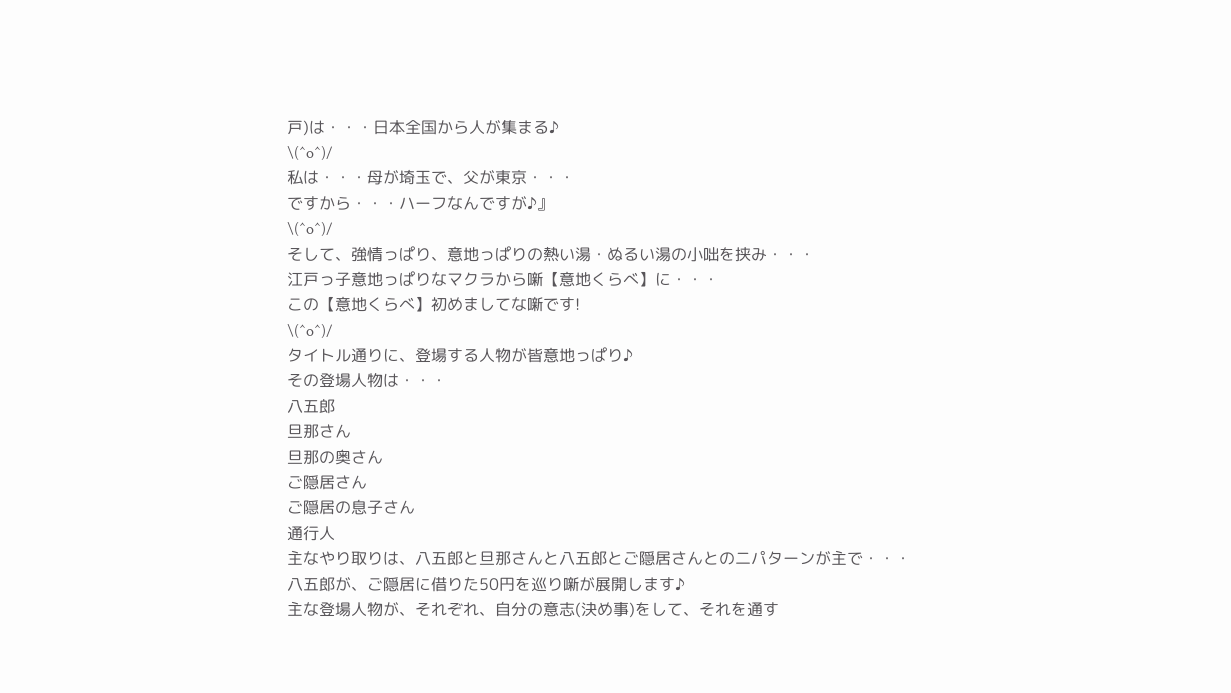戸)は・・・日本全国から人が集まる♪
\(^o^)/
私は・・・母が埼玉で、父が東京・・・
ですから・・・ハーフなんですが♪』
\(^o^)/
そして、強情っぱり、意地っぱりの熱い湯・ぬるい湯の小咄を挟み・・・
江戸っ子意地っぱりなマクラから噺【意地くらべ】に・・・
この【意地くらべ】初めましてな噺です!
\(^o^)/
タイトル通りに、登場する人物が皆意地っぱり♪
その登場人物は・・・
八五郎
旦那さん
旦那の奥さん
ご隠居さん
ご隠居の息子さん
通行人
主なやり取りは、八五郎と旦那さんと八五郎とご隠居さんとの二パターンが主で・・・
八五郎が、ご隠居に借りた50円を巡り噺が展開します♪
主な登場人物が、それぞれ、自分の意志(決め事)をして、それを通す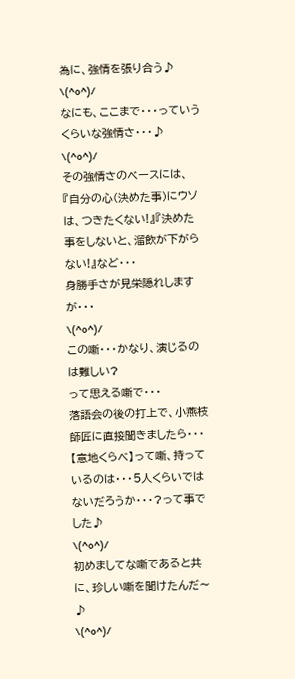為に、強情を張り合う♪
\(^o^)/
なにも、ここまで・・・っていうくらいな強情さ・・・♪
\(^o^)/
その強情さのベースには、『自分の心(決めた事)にウソは、つきたくない!』『決めた事をしないと、溜飲が下がらない!』など・・・
身勝手さが見栄隠れしますが・・・
\(^o^)/
この噺・・・かなり、演じるのは難しい?
って思える噺で・・・
落語会の後の打上で、小燕枝師匠に直接聞きましたら・・・
【意地くらべ】って噺、持っているのは・・・5人くらいではないだろうか・・・?って事でした♪
\(^o^)/
初めましてな噺であると共に、珍しい噺を聞けたんだ〜♪
\(^o^)/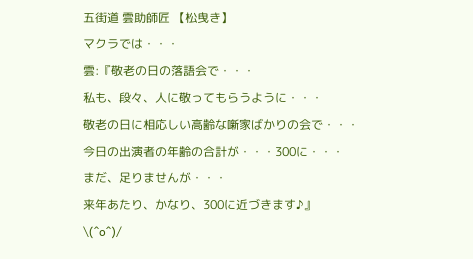五街道 雲助師匠 【松曳き】
マクラでは・・・
雲:『敬老の日の落語会で・・・
私も、段々、人に敬ってもらうように・・・
敬老の日に相応しい高齢な噺家ばかりの会で・・・
今日の出演者の年齢の合計が・・・300に・・・
まだ、足りませんが・・・
来年あたり、かなり、300に近づきます♪』
\(^o^)/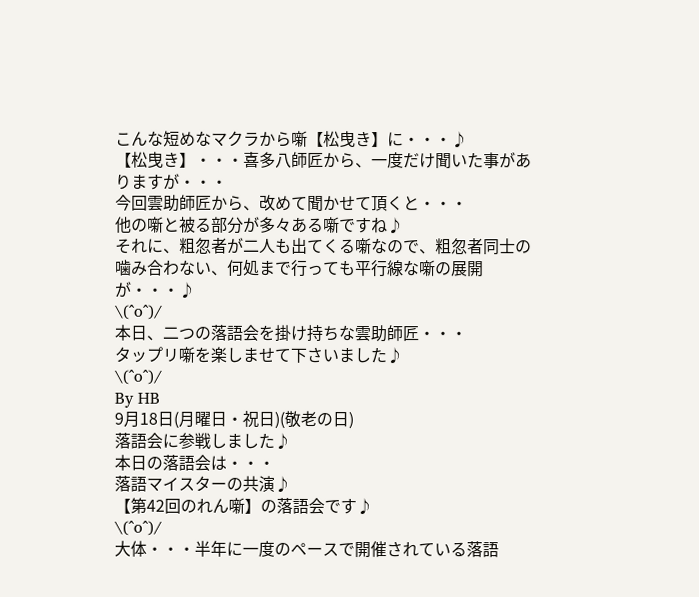こんな短めなマクラから噺【松曳き】に・・・♪
【松曳き】・・・喜多八師匠から、一度だけ聞いた事がありますが・・・
今回雲助師匠から、改めて聞かせて頂くと・・・
他の噺と被る部分が多々ある噺ですね♪
それに、粗忽者が二人も出てくる噺なので、粗忽者同士の噛み合わない、何処まで行っても平行線な噺の展開が・・・♪
\(^o^)/
本日、二つの落語会を掛け持ちな雲助師匠・・・
タップリ噺を楽しませて下さいました♪
\(^o^)/
By HB
9月18日(月曜日・祝日)(敬老の日)
落語会に参戦しました♪
本日の落語会は・・・
落語マイスターの共演♪
【第42回のれん噺】の落語会です♪
\(^o^)/
大体・・・半年に一度のペースで開催されている落語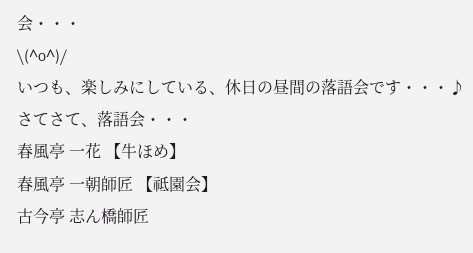会・・・
\(^o^)/
いつも、楽しみにしている、休日の昼間の落語会です・・・♪
さてさて、落語会・・・
春風亭 一花 【牛ほめ】
春風亭 一朝師匠 【祗園会】
古今亭 志ん橋師匠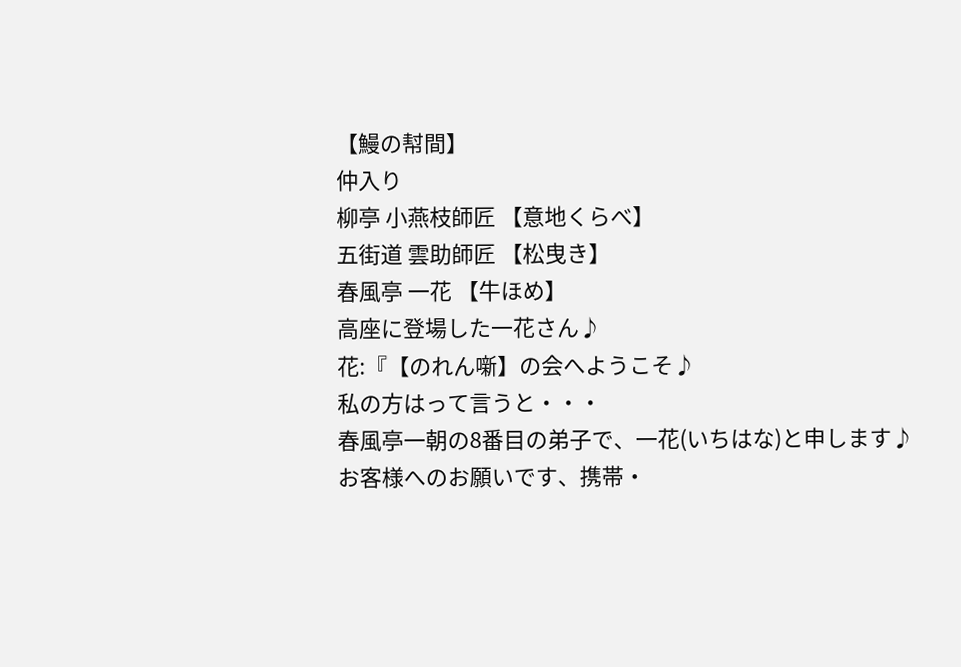【鰻の幇間】
仲入り
柳亭 小燕枝師匠 【意地くらべ】
五街道 雲助師匠 【松曳き】
春風亭 一花 【牛ほめ】
高座に登場した一花さん♪
花:『【のれん噺】の会へようこそ♪
私の方はって言うと・・・
春風亭一朝の8番目の弟子で、一花(いちはな)と申します♪
お客様へのお願いです、携帯・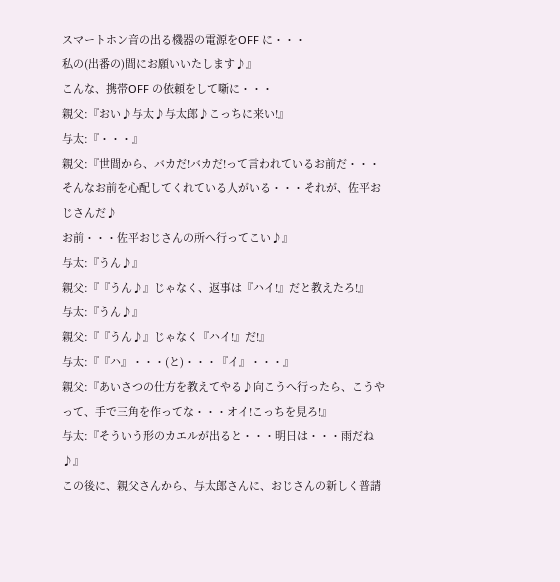スマートホン音の出る機器の電源をOFF に・・・
私の(出番の)間にお願いいたします♪』
こんな、携帯OFF の依頼をして噺に・・・
親父:『おい♪与太♪与太郎♪こっちに来い!』
与太:『・・・』
親父:『世間から、バカだ!バカだ!って言われているお前だ・・・そんなお前を心配してくれている人がいる・・・それが、佐平おじさんだ♪
お前・・・佐平おじさんの所へ行ってこい♪』
与太:『うん♪』
親父:『『うん♪』じゃなく、返事は『ハイ!』だと教えたろ!』
与太:『うん♪』
親父:『『うん♪』じゃなく『ハイ!』だ!』
与太:『『ハ』・・・(と)・・・『イ』・・・』
親父:『あいさつの仕方を教えてやる♪向こうへ行ったら、こうやって、手で三角を作ってな・・・オイ!こっちを見ろ!』
与太:『そういう形のカエルが出ると・・・明日は・・・雨だね♪』
この後に、親父さんから、与太郎さんに、おじさんの新しく普請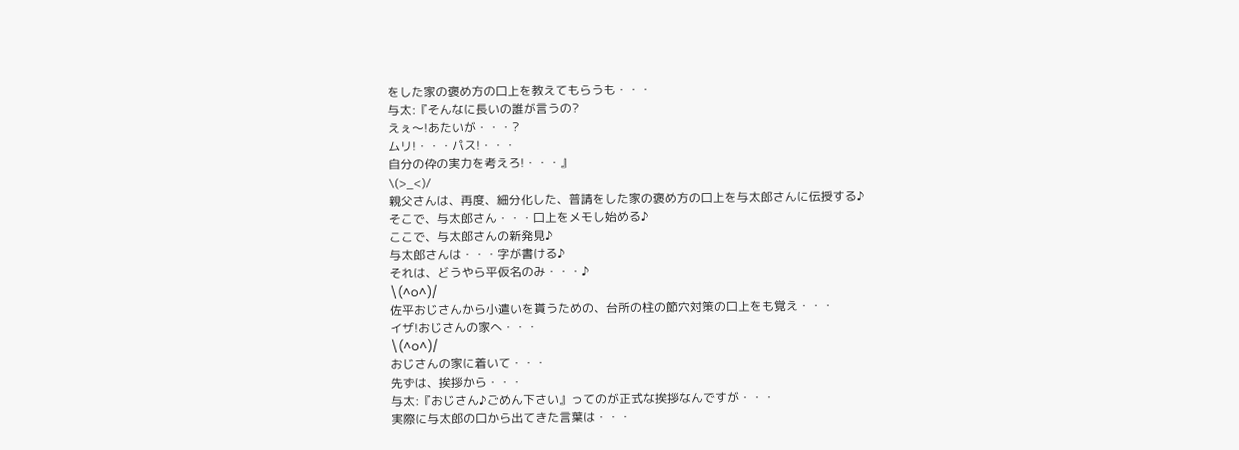をした家の褒め方の口上を教えてもらうも・・・
与太:『そんなに長いの誰が言うの?
えぇ〜!あたいが・・・?
ムリ!・・・パス!・・・
自分の伜の実力を考えろ!・・・』
\(>_<)/
親父さんは、再度、細分化した、普請をした家の褒め方の口上を与太郎さんに伝授する♪
そこで、与太郎さん・・・口上をメモし始める♪
ここで、与太郎さんの新発見♪
与太郎さんは・・・字が書ける♪
それは、どうやら平仮名のみ・・・♪
\(^o^)/
佐平おじさんから小遣いを貰うための、台所の柱の節穴対策の口上をも覚え・・・
イザ!おじさんの家へ・・・
\(^o^)/
おじさんの家に着いて・・・
先ずは、挨拶から・・・
与太:『おじさん♪ごめん下さい』ってのが正式な挨拶なんですが・・・
実際に与太郎の口から出てきた言葉は・・・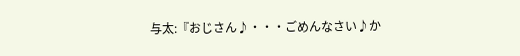与太:『おじさん♪・・・ごめんなさい♪か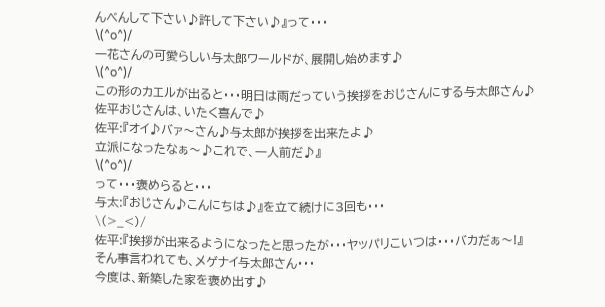んべんして下さい♪許して下さい♪』って・・・
\(^o^)/
一花さんの可愛らしい与太郎ワールドが、展開し始めます♪
\(^o^)/
この形のカエルが出ると・・・明日は雨だっていう挨拶をおじさんにする与太郎さん♪
佐平おじさんは、いたく喜んで♪
佐平:『オイ♪バァ〜さん♪与太郎が挨拶を出来たよ♪
立派になったなぁ〜♪これで、一人前だ♪』
\(^o^)/
って・・・褒めらると・・・
与太:『おじさん♪こんにちは♪』を立て続けに3回も・・・
\(>_<)/
佐平:『挨拶が出来るようになったと思ったが・・・ヤッパリこいつは・・・バカだぁ〜!』
そん事言われても、メゲナイ与太郎さん・・・
今度は、新築した家を褒め出す♪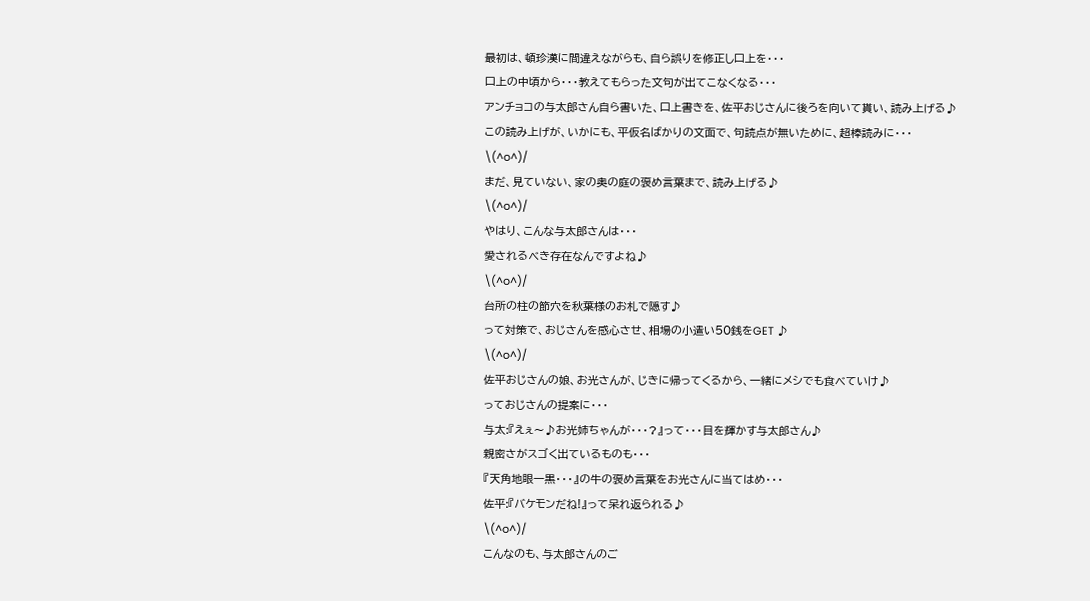最初は、頓珍漢に間違えながらも、自ら誤りを修正し口上を・・・
口上の中頃から・・・教えてもらった文句が出てこなくなる・・・
アンチョコの与太郎さん自ら書いた、口上書きを、佐平おじさんに後ろを向いて貰い、読み上げる♪
この読み上げが、いかにも、平仮名ばかりの文面で、句読点が無いために、超棒読みに・・・
\(^o^)/
まだ、見ていない、家の奥の庭の褒め言葉まで、読み上げる♪
\(^o^)/
やはり、こんな与太郎さんは・・・
愛されるべき存在なんですよね♪
\(^o^)/
台所の柱の節穴を秋葉様のお札で隠す♪
って対策で、おじさんを感心させ、相場の小遣い50銭をGET ♪
\(^o^)/
佐平おじさんの娘、お光さんが、じきに帰ってくるから、一緒にメシでも食べていけ♪
っておじさんの提案に・・・
与太:『えぇ〜♪お光姉ちゃんが・・・?』って・・・目を輝かす与太郎さん♪
親密さがスゴく出ているものも・・・
『天角地眼一黒・・・』の牛の褒め言葉をお光さんに当てはめ・・・
佐平:『バケモンだね!』って呆れ返られる♪
\(^o^)/
こんなのも、与太郎さんのご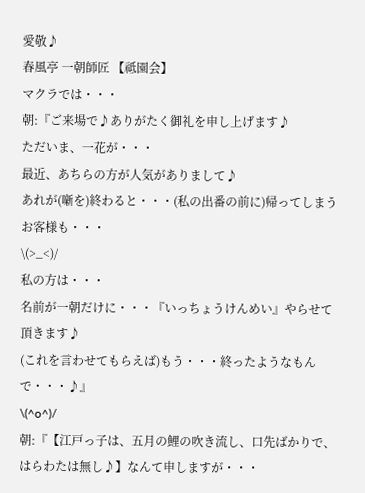愛敬♪
春風亭 一朝師匠 【祗園会】
マクラでは・・・
朝:『ご来場で♪ありがたく御礼を申し上げます♪
ただいま、一花が・・・
最近、あちらの方が人気がありまして♪
あれが(噺を)終わると・・・(私の出番の前に)帰ってしまうお客様も・・・
\(>_<)/
私の方は・・・
名前が一朝だけに・・・『いっちょうけんめい』やらせて頂きます♪
(これを言わせてもらえば)もう・・・終ったようなもんで・・・♪』
\(^o^)/
朝:『【江戸っ子は、五月の鯉の吹き流し、口先ばかりで、はらわたは無し♪】なんて申しますが・・・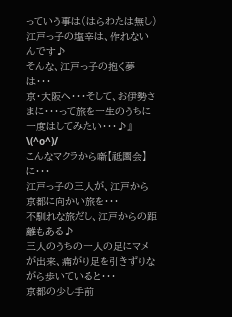っていう事は(はらわたは無し)江戸っ子の塩辛は、作れないんです♪
そんな、江戸っ子の抱く夢は・・・
京・大阪へ・・・そして、お伊勢さまに・・・って旅を一生のうちに一度はしてみたい・・・♪』
\(^o^)/
こんなマクラから噺【祗園会】に・・・
江戸っ子の三人が、江戸から京都に向かい旅を・・・
不馴れな旅だし、江戸からの距離もある♪
三人のうちの一人の足にマメが出来、痛がり足を引きずりながら歩いていると・・・
京都の少し手前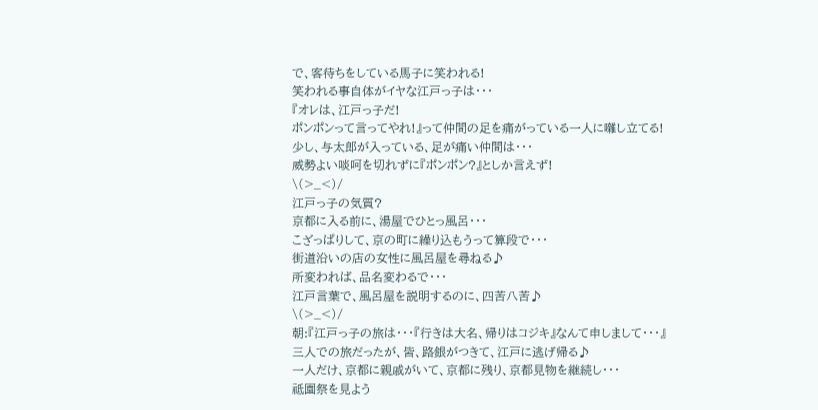で、客待ちをしている馬子に笑われる!
笑われる事自体がイヤな江戸っ子は・・・
『オレは、江戸っ子だ!
ポンポンって言ってやれ!』って仲間の足を痛がっている一人に囃し立てる!
少し、与太郎が入っている、足が痛い仲間は・・・
威勢よい啖呵を切れずに『ポンポン?』としか言えず!
\(>_<)/
江戸っ子の気質?
京都に入る前に、湯屋でひとっ風呂・・・
こざっぱりして、京の町に繰り込もうって算段で・・・
街道沿いの店の女性に風呂屋を尋ねる♪
所変われば、品名変わるで・・・
江戸言葉で、風呂屋を説明するのに、四苦八苦♪
\(>_<)/
朝:『江戸っ子の旅は・・・『行きは大名、帰りはコジキ』なんて申しまして・・・』
三人での旅だったが、皆、路銀がつきて、江戸に逃げ帰る♪
一人だけ、京都に親戚がいて、京都に残り、京都見物を継続し・・・
祗園祭を見よう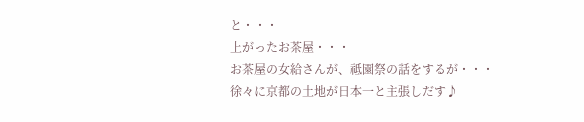と・・・
上がったお茶屋・・・
お茶屋の女給さんが、祗園祭の話をするが・・・
徐々に京都の土地が日本一と主張しだす♪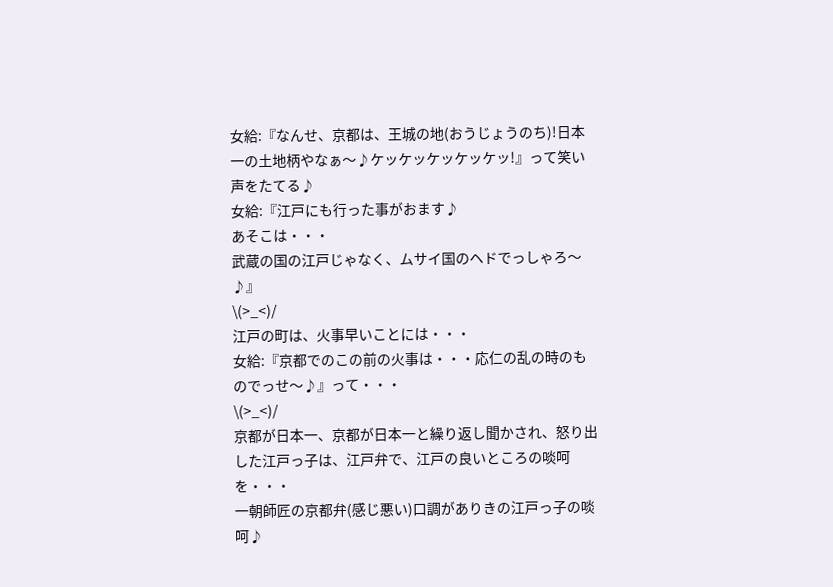女給:『なんせ、京都は、王城の地(おうじょうのち)!日本一の土地柄やなぁ〜♪ケッケッケッケッケッ!』って笑い声をたてる♪
女給:『江戸にも行った事がおます♪
あそこは・・・
武蔵の国の江戸じゃなく、ムサイ国のヘドでっしゃろ〜♪』
\(>_<)/
江戸の町は、火事早いことには・・・
女給:『京都でのこの前の火事は・・・応仁の乱の時のものでっせ〜♪』って・・・
\(>_<)/
京都が日本一、京都が日本一と繰り返し聞かされ、怒り出した江戸っ子は、江戸弁で、江戸の良いところの啖呵を・・・
一朝師匠の京都弁(感じ悪い)口調がありきの江戸っ子の啖呵♪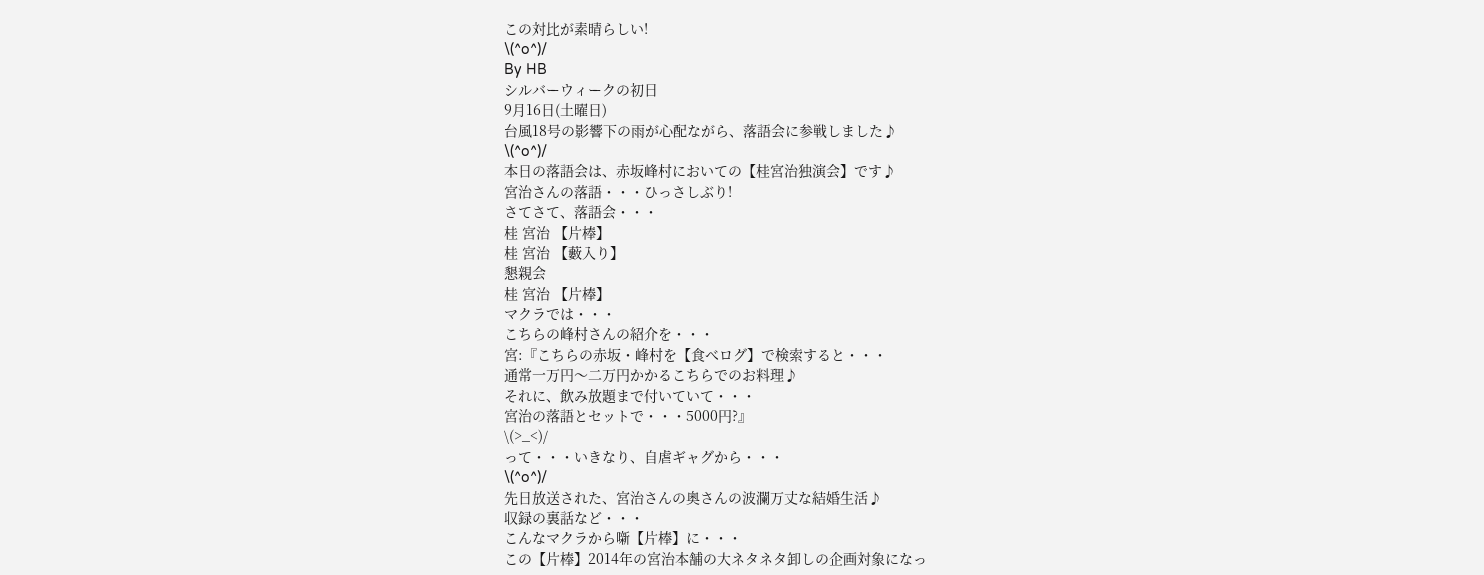この対比が素晴らしい!
\(^o^)/
By HB
シルバーウィークの初日
9月16日(土曜日)
台風18号の影響下の雨が心配ながら、落語会に参戦しました♪
\(^o^)/
本日の落語会は、赤坂峰村においての【桂宮治独演会】です♪
宮治さんの落語・・・ひっさしぶり!
さてさて、落語会・・・
桂 宮治 【片棒】
桂 宮治 【藪入り】
懇親会
桂 宮治 【片棒】
マクラでは・・・
こちらの峰村さんの紹介を・・・
宮:『こちらの赤坂・峰村を【食べログ】で検索すると・・・
通常一万円〜二万円かかるこちらでのお料理♪
それに、飲み放題まで付いていて・・・
宮治の落語とセットで・・・5000円?』
\(>_<)/
って・・・いきなり、自虐ギャグから・・・
\(^o^)/
先日放送された、宮治さんの奥さんの波瀾万丈な結婚生活♪
収録の裏話など・・・
こんなマクラから噺【片棒】に・・・
この【片棒】2014年の宮治本舗の大ネタネタ卸しの企画対象になっ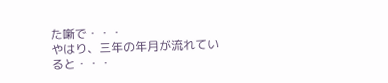た噺で・・・
やはり、三年の年月が流れていると・・・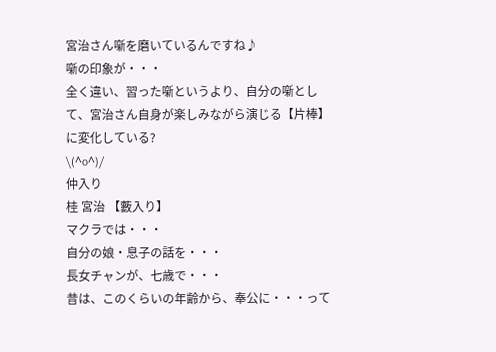宮治さん噺を磨いているんですね♪
噺の印象が・・・
全く違い、習った噺というより、自分の噺として、宮治さん自身が楽しみながら演じる【片棒】に変化している?
\(^o^)/
仲入り
桂 宮治 【藪入り】
マクラでは・・・
自分の娘・息子の話を・・・
長女チャンが、七歳で・・・
昔は、このくらいの年齢から、奉公に・・・って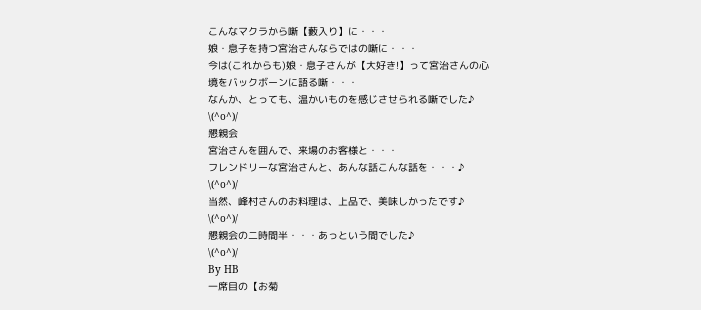こんなマクラから噺【藪入り】に・・・
娘・息子を持つ宮治さんならではの噺に・・・
今は(これからも)娘・息子さんが【大好き!】って宮治さんの心境をバックボーンに語る噺・・・
なんか、とっても、温かいものを感じさせられる噺でした♪
\(^o^)/
懇親会
宮治さんを囲んで、来場のお客様と・・・
フレンドリーな宮治さんと、あんな話こんな話を・・・♪
\(^o^)/
当然、峰村さんのお料理は、上品で、美味しかったです♪
\(^o^)/
懇親会の二時間半・・・あっという間でした♪
\(^o^)/
By HB
一席目の【お菊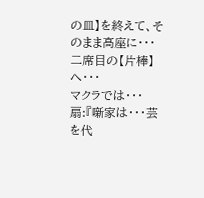の皿】を終えて、そのまま高座に・・・
二席目の【片棒】へ・・・
マクラでは・・・
扇:『噺家は・・・芸を代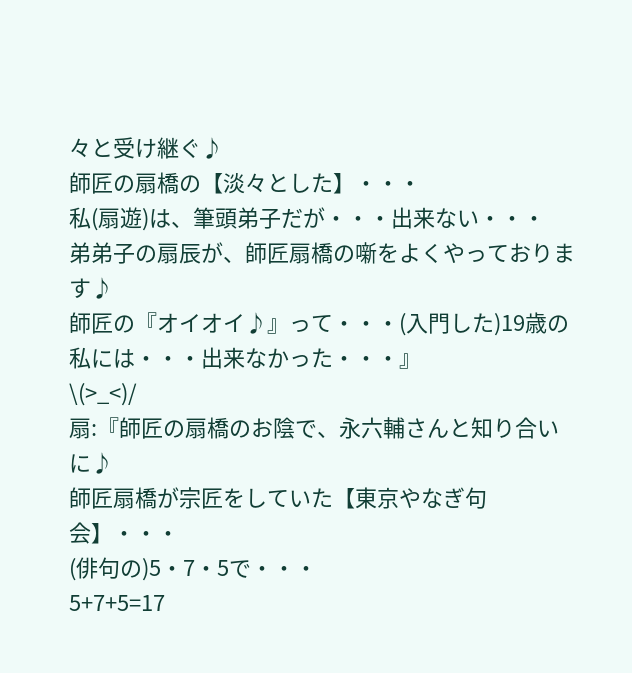々と受け継ぐ♪
師匠の扇橋の【淡々とした】・・・
私(扇遊)は、筆頭弟子だが・・・出来ない・・・
弟弟子の扇辰が、師匠扇橋の噺をよくやっております♪
師匠の『オイオイ♪』って・・・(入門した)19歳の私には・・・出来なかった・・・』
\(>_<)/
扇:『師匠の扇橋のお陰で、永六輔さんと知り合いに♪
師匠扇橋が宗匠をしていた【東京やなぎ句会】・・・
(俳句の)5・7・5で・・・
5+7+5=17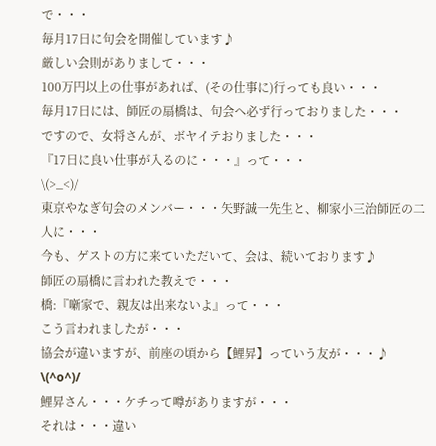で・・・
毎月17日に句会を開催しています♪
厳しい会則がありまして・・・
100万円以上の仕事があれば、(その仕事に)行っても良い・・・
毎月17日には、師匠の扇橋は、句会へ必ず行っておりました・・・
ですので、女将さんが、ボヤイテおりました・・・
『17日に良い仕事が入るのに・・・』って・・・
\(>_<)/
東京やなぎ句会のメンバー・・・矢野誠一先生と、柳家小三治師匠の二人に・・・
今も、ゲストの方に来ていただいて、会は、続いております♪
師匠の扇橋に言われた教えで・・・
橋:『噺家で、親友は出来ないよ』って・・・
こう言われましたが・・・
協会が違いますが、前座の頃から【鯉昇】っていう友が・・・♪
\(^o^)/
鯉昇さん・・・ケチって噂がありますが・・・
それは・・・違い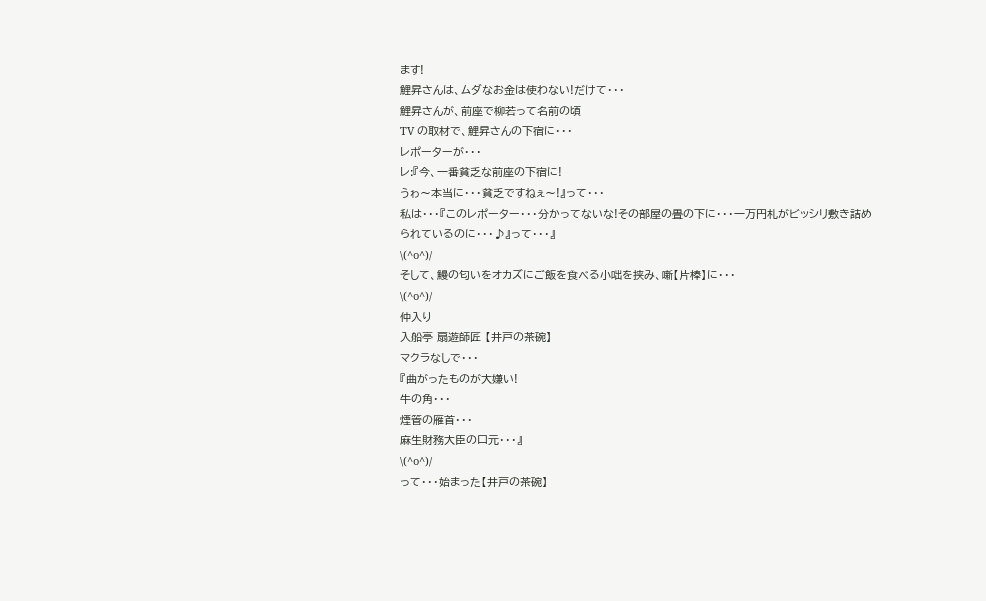ます!
鯉昇さんは、ムダなお金は使わない!だけて・・・
鯉昇さんが、前座で柳若って名前の頃
TV の取材で、鯉昇さんの下宿に・・・
レポーターが・・・
レ:『今、一番貧乏な前座の下宿に!
うゎ〜本当に・・・貧乏ですねぇ〜!』って・・・
私は・・・『このレポーター・・・分かってないな!その部屋の畳の下に・・・一万円札がビッシリ敷き詰められているのに・・・♪』って・・・』
\(^o^)/
そして、鰻の匂いをオカズにご飯を食べる小咄を挟み、噺【片棒】に・・・
\(^o^)/
仲入り
入船亭 扇遊師匠 【井戸の茶碗】
マクラなしで・・・
『曲がったものが大嫌い!
牛の角・・・
煙管の雁首・・・
麻生財務大臣の口元・・・』
\(^o^)/
って・・・始まった【井戸の茶碗】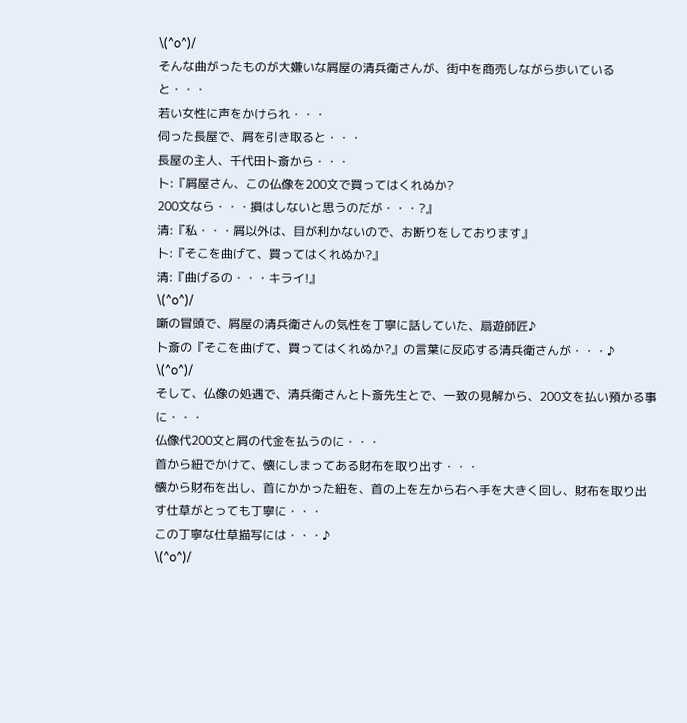\(^o^)/
そんな曲がったものが大嫌いな屑屋の清兵衛さんが、街中を商売しながら歩いていると・・・
若い女性に声をかけられ・・・
伺った長屋で、屑を引き取ると・・・
長屋の主人、千代田卜斎から・・・
卜:『屑屋さん、この仏像を200文で買ってはくれぬか?
200文なら・・・損はしないと思うのだが・・・?』
清:『私・・・屑以外は、目が利かないので、お断りをしております』
卜:『そこを曲げて、買ってはくれぬか?』
清:『曲げるの・・・キライ!』
\(^o^)/
噺の冒頭で、屑屋の清兵衛さんの気性を丁寧に話していた、扇遊師匠♪
卜斎の『そこを曲げて、買ってはくれぬか?』の言葉に反応する清兵衛さんが・・・♪
\(^o^)/
そして、仏像の処遇で、清兵衛さんと卜斎先生とで、一致の見解から、200文を払い預かる事に・・・
仏像代200文と屑の代金を払うのに・・・
首から紐でかけて、懐にしまってある財布を取り出す・・・
懐から財布を出し、首にかかった紐を、首の上を左から右へ手を大きく回し、財布を取り出す仕草がとっても丁寧に・・・
この丁寧な仕草描写には・・・♪
\(^o^)/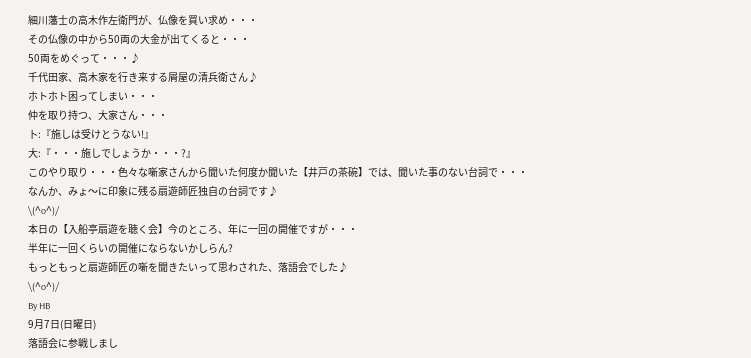細川藩士の高木作左衛門が、仏像を買い求め・・・
その仏像の中から50両の大金が出てくると・・・
50両をめぐって・・・♪
千代田家、高木家を行き来する屑屋の清兵衛さん♪
ホトホト困ってしまい・・・
仲を取り持つ、大家さん・・・
卜:『施しは受けとうない!』
大:『・・・施しでしょうか・・・?』
このやり取り・・・色々な噺家さんから聞いた何度か聞いた【井戸の茶碗】では、聞いた事のない台詞で・・・
なんか、みょ〜に印象に残る扇遊師匠独自の台詞です♪
\(^o^)/
本日の【入船亭扇遊を聴く会】今のところ、年に一回の開催ですが・・・
半年に一回くらいの開催にならないかしらん?
もっともっと扇遊師匠の噺を聞きたいって思わされた、落語会でした♪
\(^o^)/
By HB
9月7日(日曜日)
落語会に参戦しまし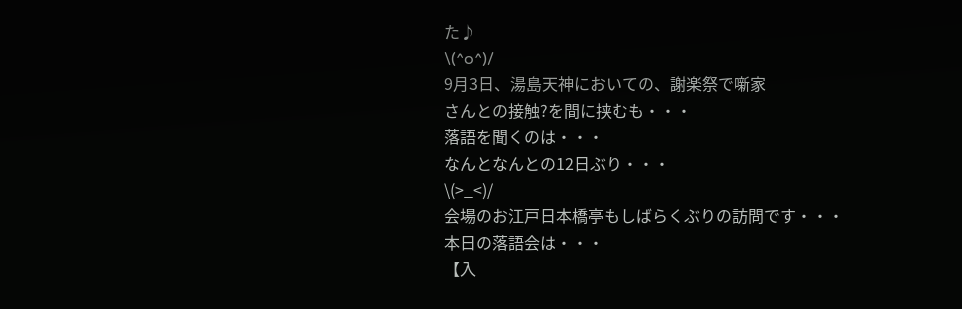た♪
\(^o^)/
9月3日、湯島天神においての、謝楽祭で噺家
さんとの接触?を間に挟むも・・・
落語を聞くのは・・・
なんとなんとの12日ぶり・・・
\(>_<)/
会場のお江戸日本橋亭もしばらくぶりの訪問です・・・
本日の落語会は・・・
【入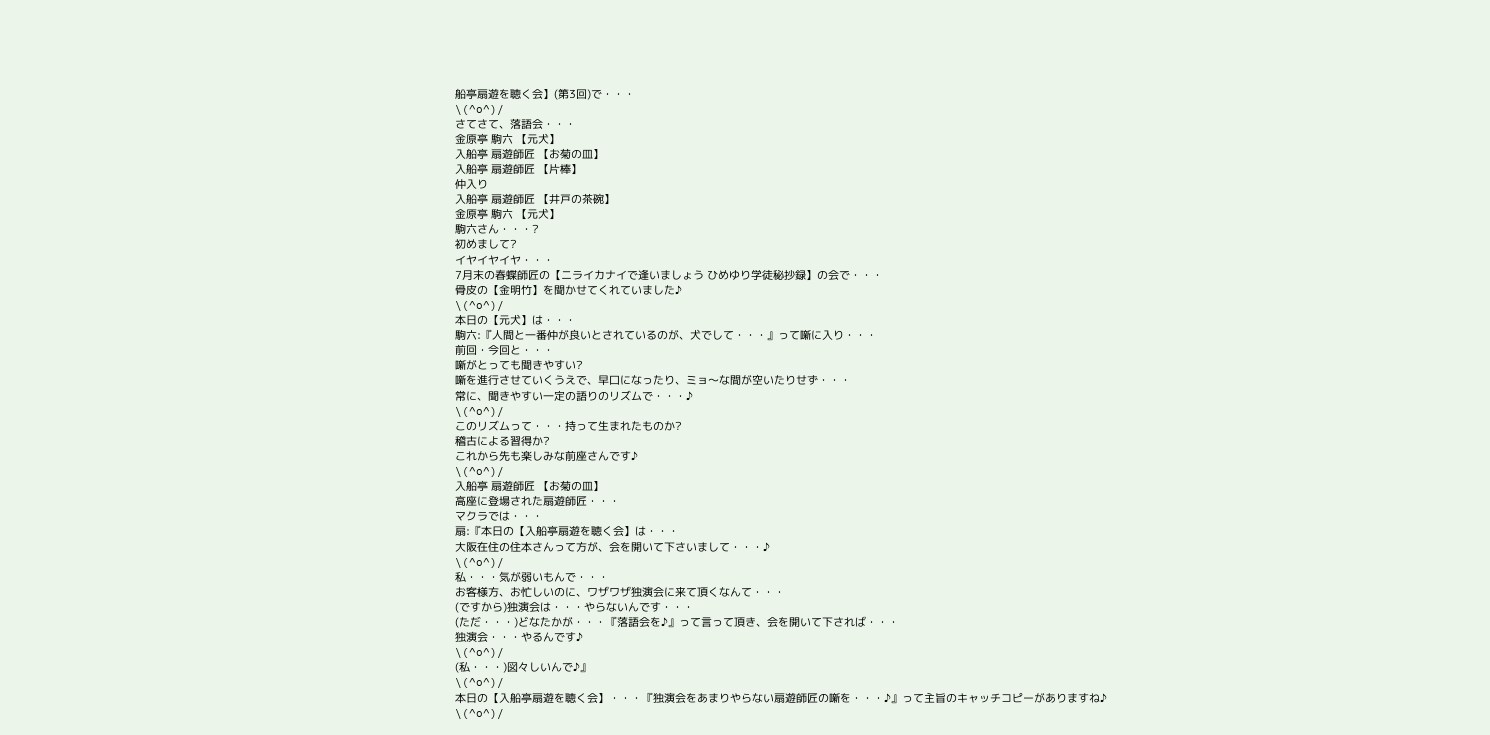船亭扇遊を聴く会】(第3回)で・・・
\(^o^)/
さてさて、落語会・・・
金原亭 駒六 【元犬】
入船亭 扇遊師匠 【お菊の皿】
入船亭 扇遊師匠 【片棒】
仲入り
入船亭 扇遊師匠 【井戸の茶碗】
金原亭 駒六 【元犬】
駒六さん・・・?
初めまして?
イヤイヤイヤ・・・
7月末の春蝶師匠の【ニライカナイで逢いましょう ひめゆり学徒秘抄録】の会で・・・
骨皮の【金明竹】を聞かせてくれていました♪
\(^o^)/
本日の【元犬】は・・・
駒六:『人間と一番仲が良いとされているのが、犬でして・・・』って噺に入り・・・
前回・今回と・・・
噺がとっても聞きやすい?
噺を進行させていくうえで、早口になったり、ミョ〜な間が空いたりせず・・・
常に、聞きやすい一定の語りのリズムで・・・♪
\(^o^)/
このリズムって・・・持って生まれたものか?
稽古による習得か?
これから先も楽しみな前座さんです♪
\(^o^)/
入船亭 扇遊師匠 【お菊の皿】
高座に登場された扇遊師匠・・・
マクラでは・・・
扇:『本日の【入船亭扇遊を聴く会】は・・・
大阪在住の住本さんって方が、会を開いて下さいまして・・・♪
\(^o^)/
私・・・気が弱いもんで・・・
お客様方、お忙しいのに、ワザワザ独演会に来て頂くなんて・・・
(ですから)独演会は・・・やらないんです・・・
(ただ・・・)どなたかが・・・『落語会を♪』って言って頂き、会を開いて下されば・・・
独演会・・・やるんです♪
\(^o^)/
(私・・・)図々しいんで♪』
\(^o^)/
本日の【入船亭扇遊を聴く会】・・・『独演会をあまりやらない扇遊師匠の噺を・・・♪』って主旨のキャッチコピーがありますね♪
\(^o^)/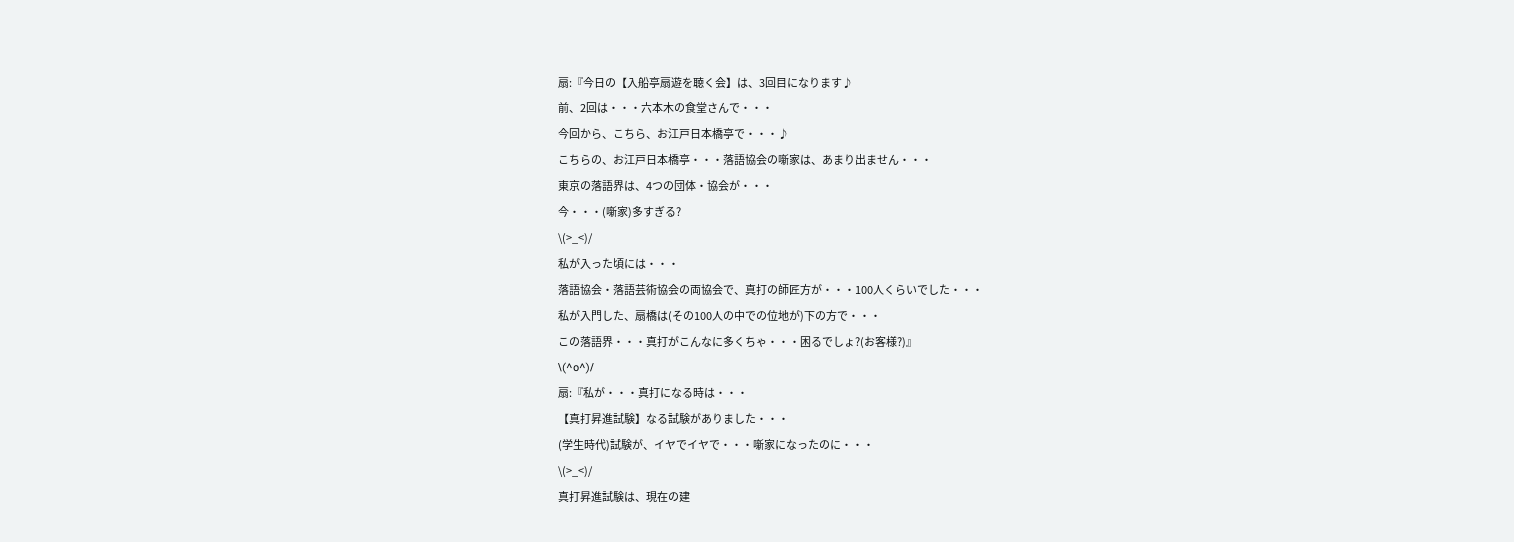扇:『今日の【入船亭扇遊を聴く会】は、3回目になります♪
前、2回は・・・六本木の食堂さんで・・・
今回から、こちら、お江戸日本橋亭で・・・♪
こちらの、お江戸日本橋亭・・・落語協会の噺家は、あまり出ません・・・
東京の落語界は、4つの団体・協会が・・・
今・・・(噺家)多すぎる?
\(>_<)/
私が入った頃には・・・
落語協会・落語芸術協会の両協会で、真打の師匠方が・・・100人くらいでした・・・
私が入門した、扇橋は(その100人の中での位地が)下の方で・・・
この落語界・・・真打がこんなに多くちゃ・・・困るでしょ?(お客様?)』
\(^o^)/
扇:『私が・・・真打になる時は・・・
【真打昇進試験】なる試験がありました・・・
(学生時代)試験が、イヤでイヤで・・・噺家になったのに・・・
\(>_<)/
真打昇進試験は、現在の建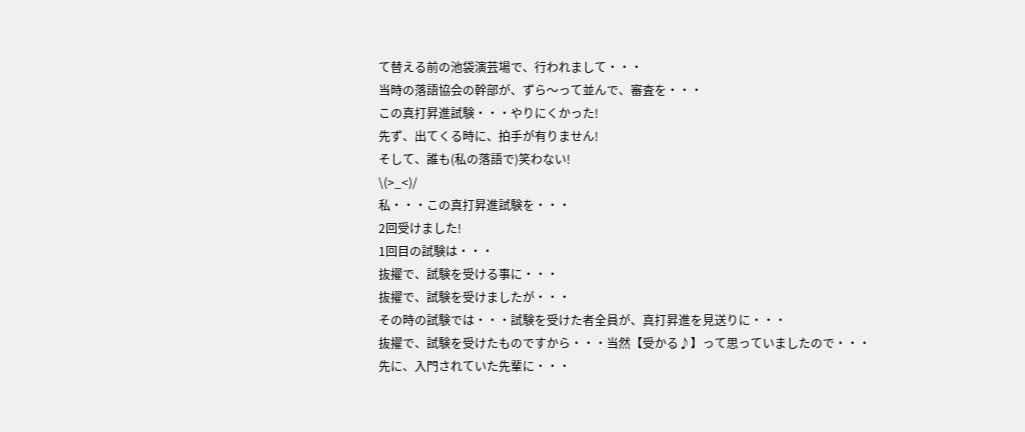て替える前の池袋演芸場で、行われまして・・・
当時の落語協会の幹部が、ずら〜って並んで、審査を・・・
この真打昇進試験・・・やりにくかった!
先ず、出てくる時に、拍手が有りません!
そして、誰も(私の落語で)笑わない!
\(>_<)/
私・・・この真打昇進試験を・・・
2回受けました!
1回目の試験は・・・
抜擢で、試験を受ける事に・・・
抜擢で、試験を受けましたが・・・
その時の試験では・・・試験を受けた者全員が、真打昇進を見送りに・・・
抜擢で、試験を受けたものですから・・・当然【受かる♪】って思っていましたので・・・
先に、入門されていた先輩に・・・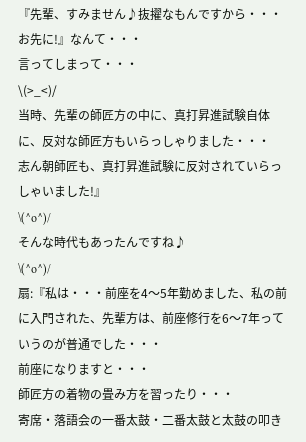『先輩、すみません♪抜擢なもんですから・・・お先に!』なんて・・・
言ってしまって・・・
\(>_<)/
当時、先輩の師匠方の中に、真打昇進試験自体に、反対な師匠方もいらっしゃりました・・・
志ん朝師匠も、真打昇進試験に反対されていらっしゃいました!』
\(^o^)/
そんな時代もあったんですね♪
\(^o^)/
扇:『私は・・・前座を4〜5年勤めました、私の前に入門された、先輩方は、前座修行を6〜7年っていうのが普通でした・・・
前座になりますと・・・
師匠方の着物の畳み方を習ったり・・・
寄席・落語会の一番太鼓・二番太鼓と太鼓の叩き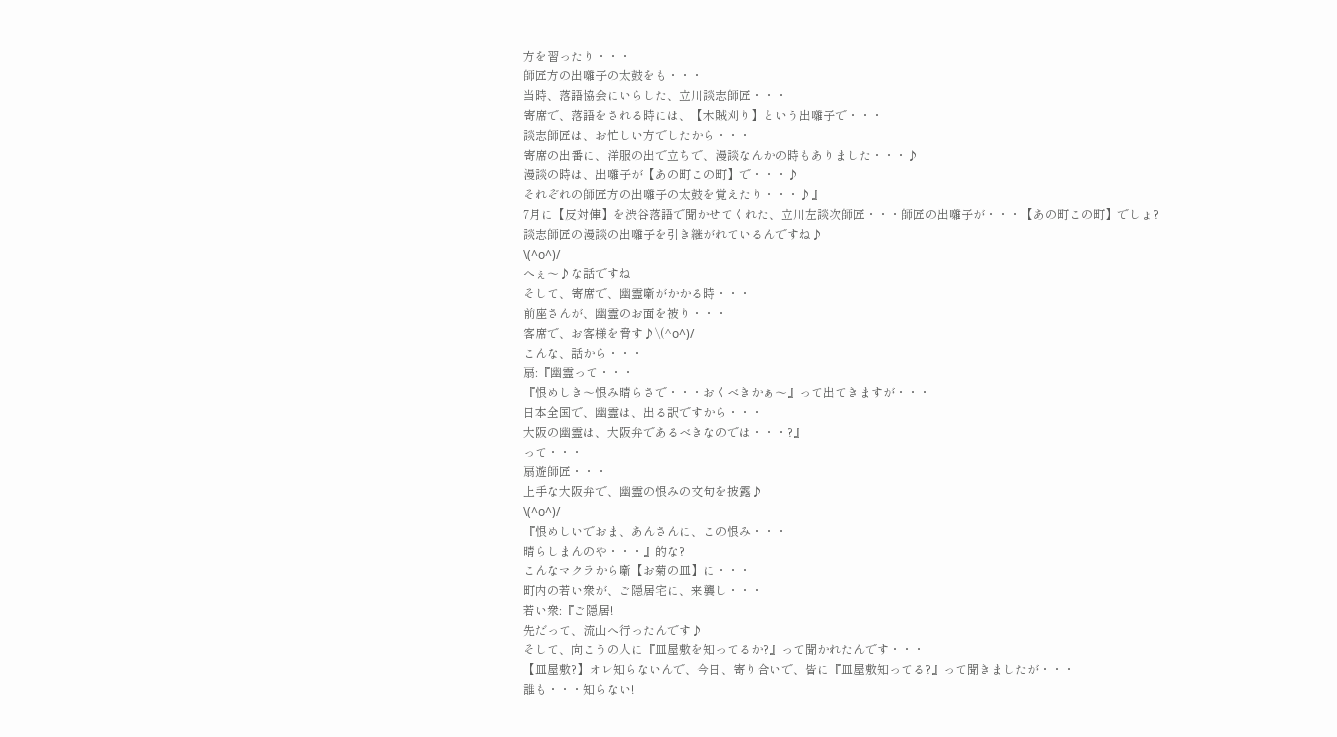方を習ったり・・・
師匠方の出囃子の太鼓をも・・・
当時、落語協会にいらした、立川談志師匠・・・
寄席で、落語をされる時には、【木賊刈り】という出囃子で・・・
談志師匠は、お忙しい方でしたから・・・
寄席の出番に、洋服の出で立ちで、漫談なんかの時もありました・・・♪
漫談の時は、出囃子が【あの町この町】で・・・♪
それぞれの師匠方の出囃子の太鼓を覚えたり・・・♪』
7月に【反対俥】を渋谷落語で聞かせてくれた、立川左談次師匠・・・師匠の出囃子が・・・【あの町この町】でしょ?
談志師匠の漫談の出囃子を引き継がれているんですね♪
\(^o^)/
へぇ〜♪な話ですね
そして、寄席で、幽霊噺がかかる時・・・
前座さんが、幽霊のお面を被り・・・
客席で、お客様を脅す♪\(^o^)/
こんな、話から・・・
扇:『幽霊って・・・
『恨めしき〜恨み晴らさで・・・おくべきかぁ〜』って出てきますが・・・
日本全国で、幽霊は、出る訳ですから・・・
大阪の幽霊は、大阪弁であるべきなのでは・・・?』
って・・・
扇遊師匠・・・
上手な大阪弁で、幽霊の恨みの文句を披露♪
\(^o^)/
『恨めしいでおま、あんさんに、この恨み・・・
晴らしまんのや・・・』的な?
こんなマクラから噺【お菊の皿】に・・・
町内の若い衆が、ご隠居宅に、来襲し・・・
若い衆:『ご隠居!
先だって、流山へ行ったんです♪
そして、向こうの人に『皿屋敷を知ってるか?』って聞かれたんです・・・
【皿屋敷?】オレ知らないんで、今日、寄り合いで、皆に『皿屋敷知ってる?』って聞きましたが・・・
誰も・・・知らない!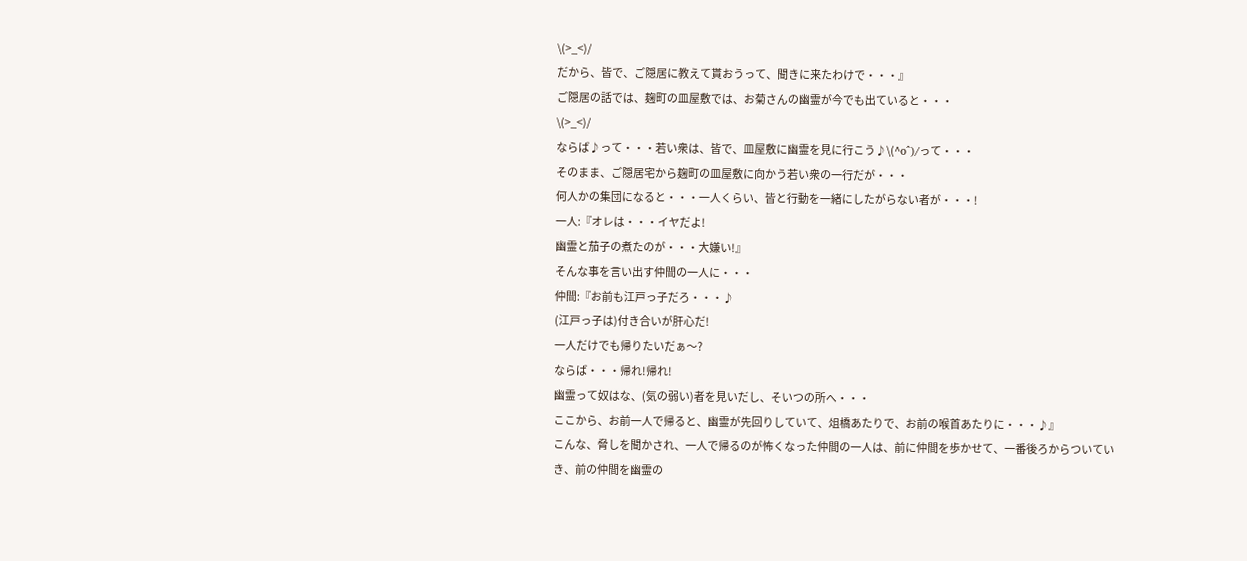\(>_<)/
だから、皆で、ご隠居に教えて貰おうって、聞きに来たわけで・・・』
ご隠居の話では、麹町の皿屋敷では、お菊さんの幽霊が今でも出ていると・・・
\(>_<)/
ならば♪って・・・若い衆は、皆で、皿屋敷に幽霊を見に行こう♪\(^o^)/って・・・
そのまま、ご隠居宅から麹町の皿屋敷に向かう若い衆の一行だが・・・
何人かの集団になると・・・一人くらい、皆と行動を一緒にしたがらない者が・・・!
一人:『オレは・・・イヤだよ!
幽霊と茄子の煮たのが・・・大嫌い!』
そんな事を言い出す仲間の一人に・・・
仲間:『お前も江戸っ子だろ・・・♪
(江戸っ子は)付き合いが肝心だ!
一人だけでも帰りたいだぁ〜?
ならば・・・帰れ!帰れ!
幽霊って奴はな、(気の弱い)者を見いだし、そいつの所へ・・・
ここから、お前一人で帰ると、幽霊が先回りしていて、俎橋あたりで、お前の喉首あたりに・・・♪』
こんな、脅しを聞かされ、一人で帰るのが怖くなった仲間の一人は、前に仲間を歩かせて、一番後ろからついていき、前の仲間を幽霊の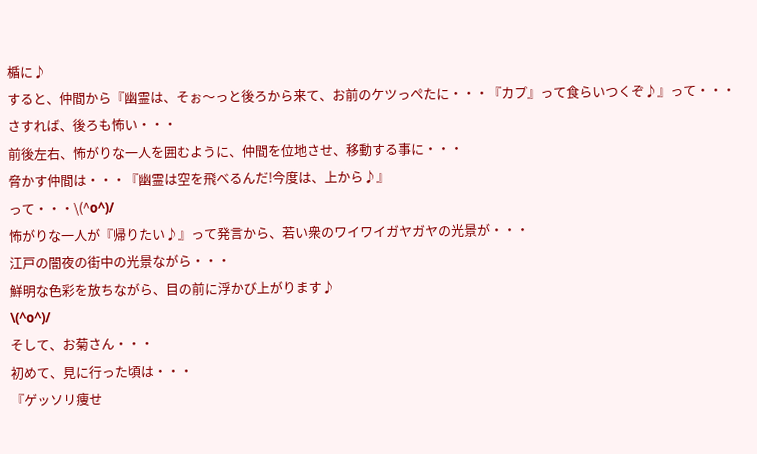楯に♪
すると、仲間から『幽霊は、そぉ〜っと後ろから来て、お前のケツっぺたに・・・『カプ』って食らいつくぞ♪』って・・・
さすれば、後ろも怖い・・・
前後左右、怖がりな一人を囲むように、仲間を位地させ、移動する事に・・・
脅かす仲間は・・・『幽霊は空を飛べるんだ!今度は、上から♪』
って・・・\(^o^)/
怖がりな一人が『帰りたい♪』って発言から、若い衆のワイワイガヤガヤの光景が・・・
江戸の闇夜の街中の光景ながら・・・
鮮明な色彩を放ちながら、目の前に浮かび上がります♪
\(^o^)/
そして、お菊さん・・・
初めて、見に行った頃は・・・
『ゲッソリ痩せ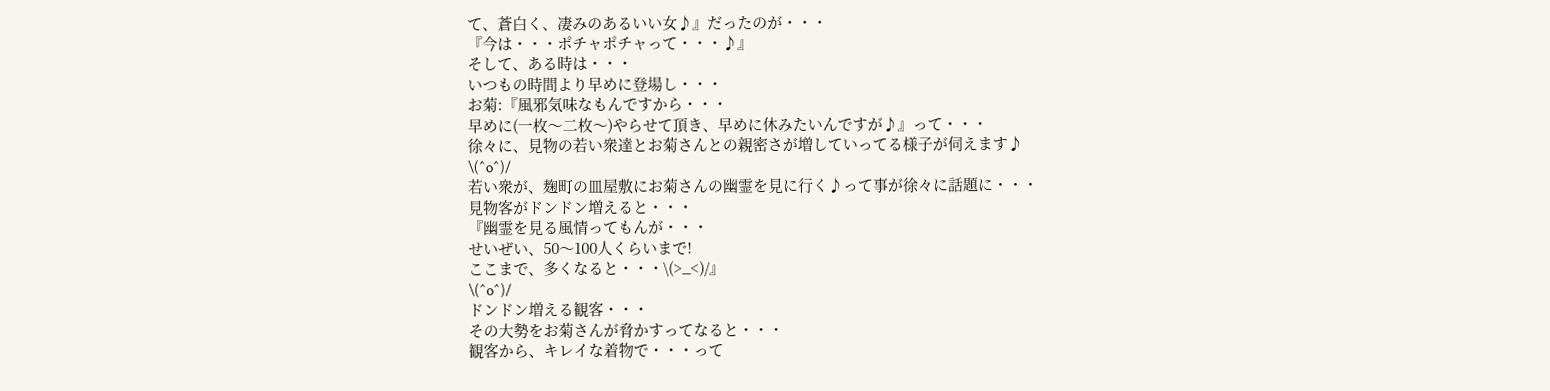て、蒼白く、凄みのあるいい女♪』だったのが・・・
『今は・・・ポチャポチャって・・・♪』
そして、ある時は・・・
いつもの時間より早めに登場し・・・
お菊:『風邪気味なもんですから・・・
早めに(一枚〜二枚〜)やらせて頂き、早めに休みたいんですが♪』って・・・
徐々に、見物の若い衆達とお菊さんとの親密さが増していってる様子が伺えます♪
\(^o^)/
若い衆が、麹町の皿屋敷にお菊さんの幽霊を見に行く♪って事が徐々に話題に・・・
見物客がドンドン増えると・・・
『幽霊を見る風情ってもんが・・・
せいぜい、50〜100人くらいまで!
ここまで、多くなると・・・\(>_<)/』
\(^o^)/
ドンドン増える観客・・・
その大勢をお菊さんが脅かすってなると・・・
観客から、キレイな着物で・・・って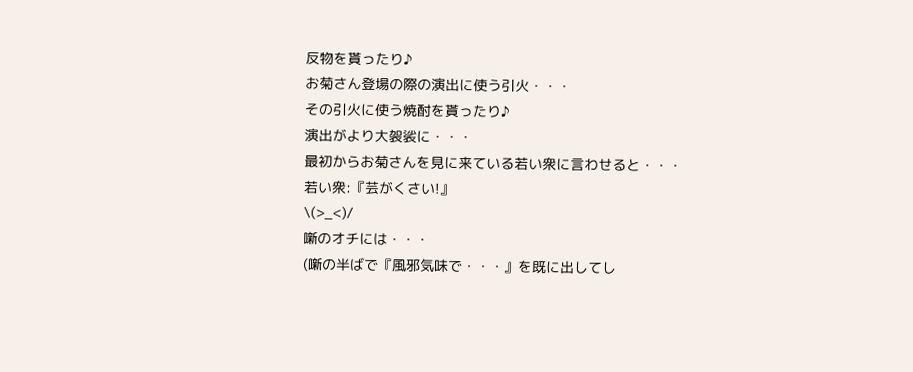反物を貰ったり♪
お菊さん登場の際の演出に使う引火・・・
その引火に使う焼酎を貰ったり♪
演出がより大袈裟に・・・
最初からお菊さんを見に来ている若い衆に言わせると・・・
若い衆:『芸がくさい!』
\(>_<)/
噺のオチには・・・
(噺の半ばで『風邪気味で・・・』を既に出してし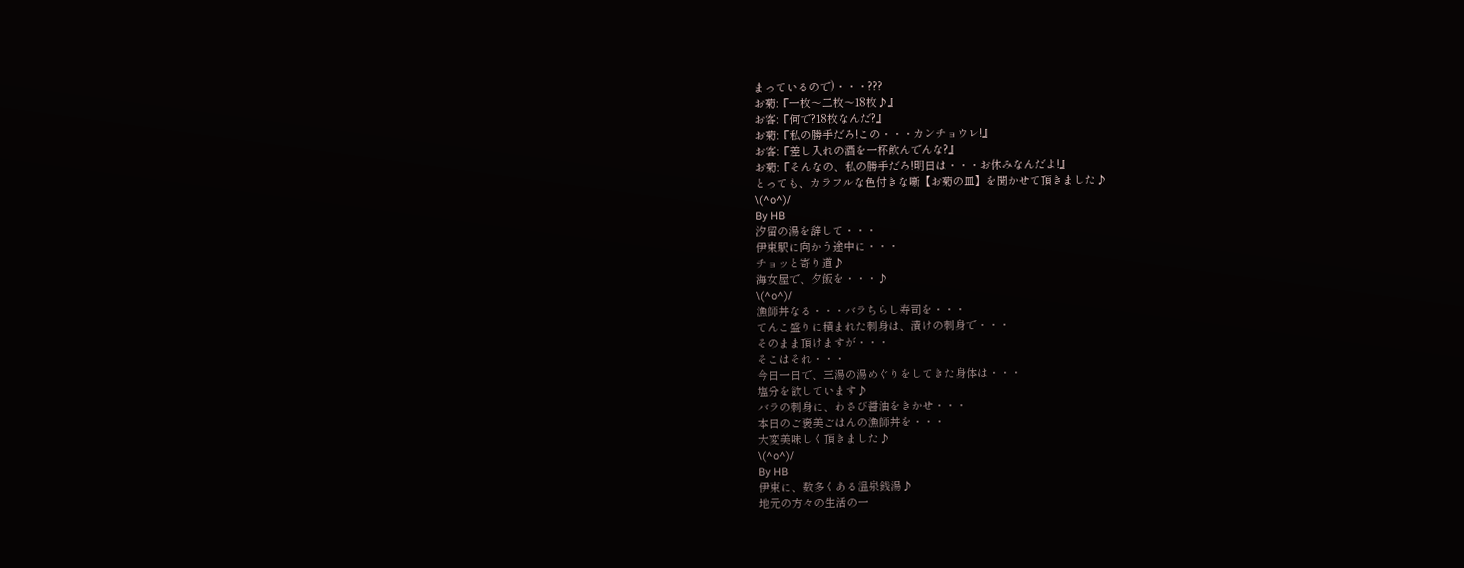まっているので)・・・???
お菊:『一枚〜二枚〜18枚♪』
お客:『何で?18枚なんだ?』
お菊:『私の勝手だろ!この・・・カンチョウレ!』
お客:『差し入れの酒を一杯飲んでんな?』
お菊:『そんなの、私の勝手だろ!明日は・・・お休みなんだよ!』
とっても、カラフルな色付きな噺【お菊の皿】を聞かせて頂きました♪
\(^o^)/
By HB
汐留の湯を辞して・・・
伊東駅に向かう途中に・・・
チョッと寄り道♪
海女屋で、夕飯を・・・♪
\(^o^)/
漁師丼なる・・・バラちらし寿司を・・・
てんこ盛りに積まれた刺身は、漬けの刺身で・・・
そのまま頂けますが・・・
そこはそれ・・・
今日一日で、三湯の湯めぐりをしてきた身体は・・・
塩分を欲しています♪
バラの刺身に、わさび醤油をきかせ・・・
本日のご褒美ごはんの漁師丼を・・・
大変美味しく頂きました♪
\(^o^)/
By HB
伊東に、数多くある温泉銭湯♪
地元の方々の生活の一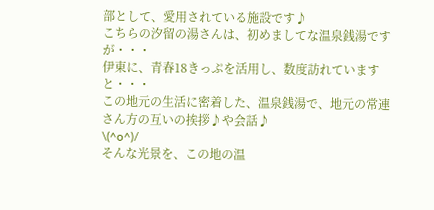部として、愛用されている施設です♪
こちらの汐留の湯さんは、初めましてな温泉銭湯ですが・・・
伊東に、青春18きっぷを活用し、数度訪れていますと・・・
この地元の生活に密着した、温泉銭湯で、地元の常連さん方の互いの挨拶♪や会話♪
\(^o^)/
そんな光景を、この地の温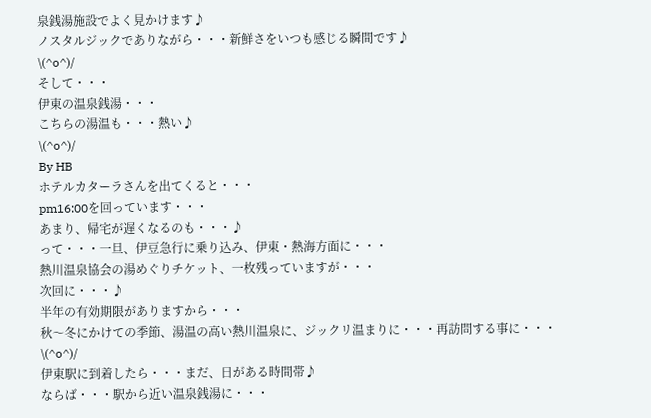泉銭湯施設でよく見かけます♪
ノスタルジックでありながら・・・新鮮さをいつも感じる瞬間です♪
\(^o^)/
そして・・・
伊東の温泉銭湯・・・
こちらの湯温も・・・熱い♪
\(^o^)/
By HB
ホテルカターラさんを出てくると・・・
pm16:00を回っています・・・
あまり、帰宅が遅くなるのも・・・♪
って・・・一旦、伊豆急行に乗り込み、伊東・熱海方面に・・・
熱川温泉協会の湯めぐりチケット、一枚残っていますが・・・
次回に・・・♪
半年の有効期限がありますから・・・
秋〜冬にかけての季節、湯温の高い熱川温泉に、ジックリ温まりに・・・再訪問する事に・・・
\(^o^)/
伊東駅に到着したら・・・まだ、日がある時間帯♪
ならば・・・駅から近い温泉銭湯に・・・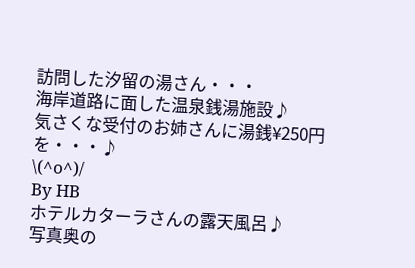訪問した汐留の湯さん・・・
海岸道路に面した温泉銭湯施設♪
気さくな受付のお姉さんに湯銭¥250円を・・・♪
\(^o^)/
By HB
ホテルカターラさんの露天風呂♪
写真奥の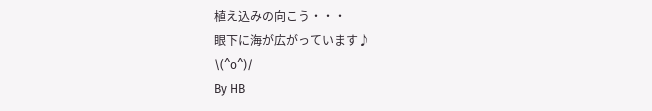植え込みの向こう・・・
眼下に海が広がっています♪
\(^o^)/
By HB